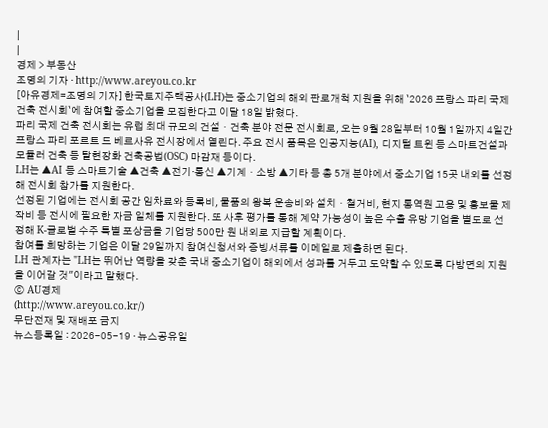|
|
경제 > 부동산
조명의 기자 · http://www.areyou.co.kr
[아유경제=조명의 기자] 한국토지주택공사(LH)는 중소기업의 해외 판로개척 지원을 위해 `2026 프랑스 파리 국제 건축 전시회`에 참여할 중소기업을 모집한다고 이달 18일 밝혔다.
파리 국제 건축 전시회는 유럽 최대 규모의 건설ㆍ건축 분야 전문 전시회로, 오는 9월 28일부터 10월 1일까지 4일간 프랑스 파리 포르트 드 베르사유 전시장에서 열린다. 주요 전시 품목은 인공지능(AI), 디지털 트윈 등 스마트건설과 모듈러 건축 등 탈현장화 건축공법(OSC) 마감재 등이다.
LH는 ▲AI 등 스마트기술 ▲건축 ▲전기·통신 ▲기계ㆍ소방 ▲기타 등 총 5개 분야에서 중소기업 15곳 내외를 선정해 전시회 참가를 지원한다.
선정된 기업에는 전시회 공간 임차료와 등록비, 물품의 왕복 운송비와 설치ㆍ철거비, 현지 통역원 고용 및 홍보물 제작비 등 전시에 필요한 자금 일체를 지원한다. 또 사후 평가를 통해 계약 가능성이 높은 수출 유망 기업을 별도로 선정해 K-글로벌 수주 특별 포상금을 기업당 500만 원 내외로 지급할 계획이다.
참여를 희망하는 기업은 이달 29일까지 참여신청서와 증빙서류를 이메일로 제출하면 된다.
LH 관계자는 "LH는 뛰어난 역량을 갖춘 국내 중소기업이 해외에서 성과를 거두고 도약할 수 있도록 다방면의 지원을 이어갈 것"이라고 말했다.
ⓒ AU경제
(http://www.areyou.co.kr/)
무단전재 및 재배포 금지
뉴스등록일 : 2026-05-19 · 뉴스공유일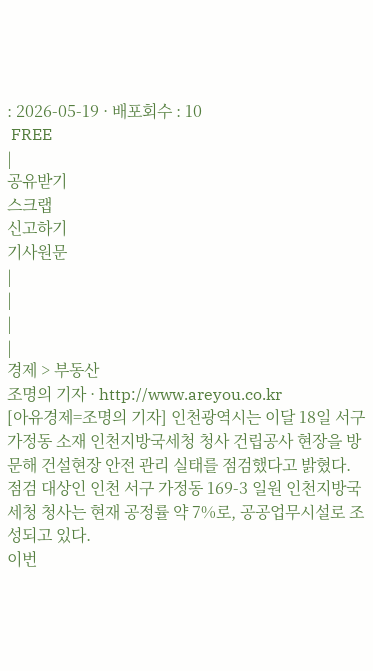: 2026-05-19 · 배포회수 : 10
 FREE
|
공유받기
스크랩
신고하기
기사원문
|
|
|
|
경제 > 부동산
조명의 기자 · http://www.areyou.co.kr
[아유경제=조명의 기자] 인천광역시는 이달 18일 서구 가정동 소재 인천지방국세청 청사 건립공사 현장을 방문해 건설현장 안전 관리 실태를 점검했다고 밝혔다.
점검 대상인 인천 서구 가정동 169-3 일원 인천지방국세청 청사는 현재 공정률 약 7%로, 공공업무시설로 조성되고 있다.
이번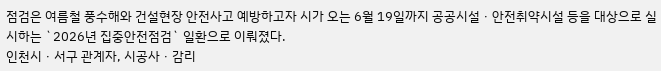점검은 여름철 풍수해와 건설현장 안전사고 예방하고자 시가 오는 6월 19일까지 공공시설ㆍ안전취약시설 등을 대상으로 실시하는 `2026년 집중안전점검` 일환으로 이뤄졌다.
인천시ㆍ서구 관계자, 시공사ㆍ감리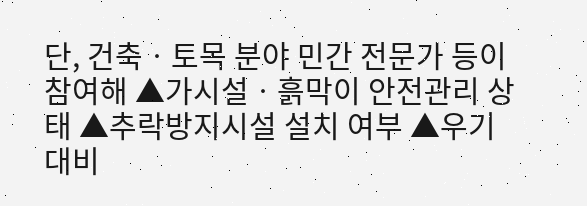단, 건축ㆍ토목 분야 민간 전문가 등이 참여해 ▲가시설ㆍ흙막이 안전관리 상태 ▲추락방지시설 설치 여부 ▲우기 대비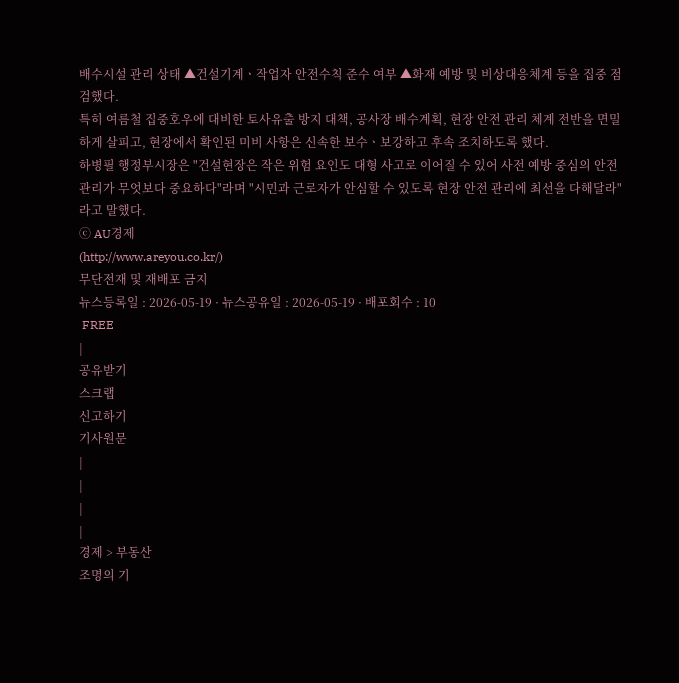배수시설 관리 상태 ▲건설기계ㆍ작업자 안전수칙 준수 여부 ▲화재 예방 및 비상대응체계 등을 집중 점검했다.
특히 여름철 집중호우에 대비한 토사유출 방지 대책, 공사장 배수계획, 현장 안전 관리 체계 전반을 면밀하게 살피고, 현장에서 확인된 미비 사항은 신속한 보수ㆍ보강하고 후속 조치하도록 했다.
하병필 행정부시장은 "건설현장은 작은 위험 요인도 대형 사고로 이어질 수 있어 사전 예방 중심의 안전 관리가 무엇보다 중요하다"라며 "시민과 근로자가 안심할 수 있도록 현장 안전 관리에 최선을 다해달라"라고 말했다.
ⓒ AU경제
(http://www.areyou.co.kr/)
무단전재 및 재배포 금지
뉴스등록일 : 2026-05-19 · 뉴스공유일 : 2026-05-19 · 배포회수 : 10
 FREE
|
공유받기
스크랩
신고하기
기사원문
|
|
|
|
경제 > 부동산
조명의 기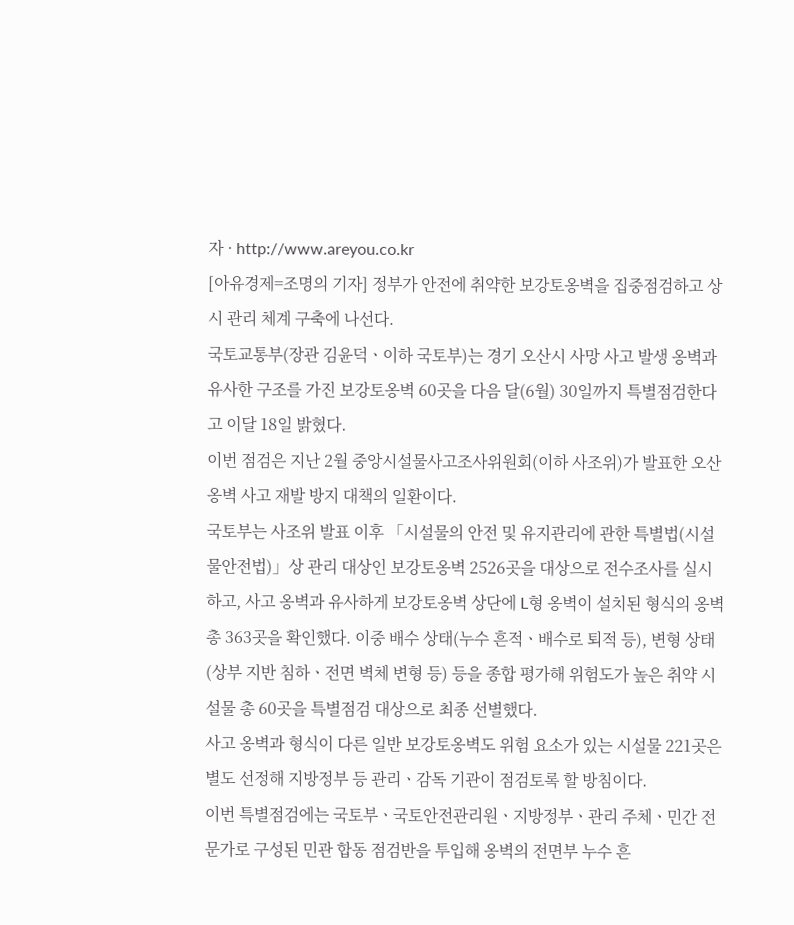자 · http://www.areyou.co.kr
[아유경제=조명의 기자] 정부가 안전에 취약한 보강토옹벽을 집중점검하고 상시 관리 체계 구축에 나선다.
국토교통부(장관 김윤덕ㆍ이하 국토부)는 경기 오산시 사망 사고 발생 옹벽과 유사한 구조를 가진 보강토옹벽 60곳을 다음 달(6월) 30일까지 특별점검한다고 이달 18일 밝혔다.
이번 점검은 지난 2월 중앙시설물사고조사위원회(이하 사조위)가 발표한 오산 옹벽 사고 재발 방지 대책의 일환이다.
국토부는 사조위 발표 이후 「시설물의 안전 및 유지관리에 관한 특별법(시설물안전법)」상 관리 대상인 보강토옹벽 2526곳을 대상으로 전수조사를 실시하고, 사고 옹벽과 유사하게 보강토옹벽 상단에 L형 옹벽이 설치된 형식의 옹벽 총 363곳을 확인했다. 이중 배수 상태(누수 흔적ㆍ배수로 퇴적 등), 변형 상태(상부 지반 침하ㆍ전면 벽체 변형 등) 등을 종합 평가해 위험도가 높은 취약 시설물 총 60곳을 특별점검 대상으로 최종 선별했다.
사고 옹벽과 형식이 다른 일반 보강토옹벽도 위험 요소가 있는 시설물 221곳은 별도 선정해 지방정부 등 관리ㆍ감독 기관이 점검토록 할 방침이다.
이번 특별점검에는 국토부ㆍ국토안전관리원ㆍ지방정부ㆍ관리 주체ㆍ민간 전문가로 구성된 민관 합동 점검반을 투입해 옹벽의 전면부 누수 흔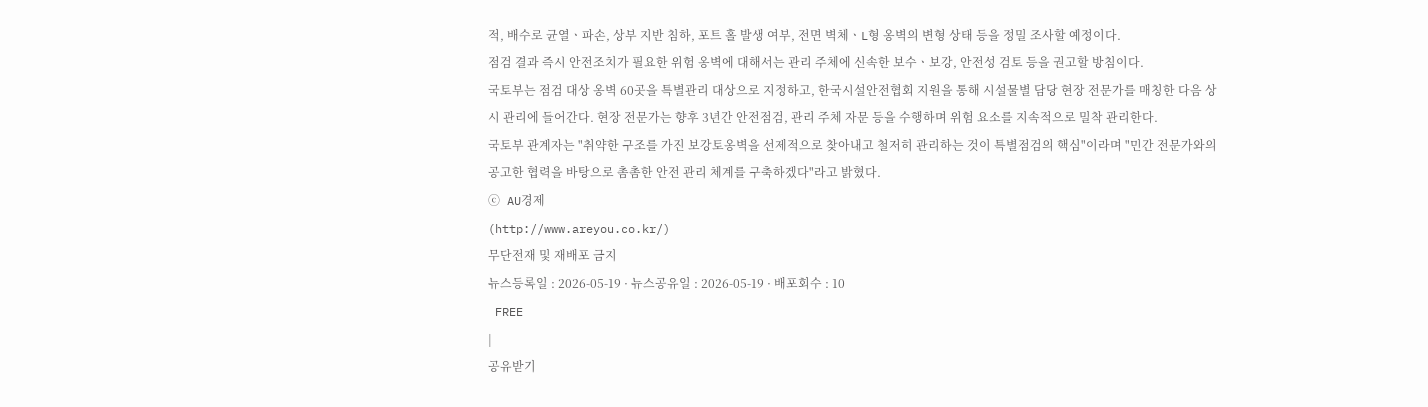적, 배수로 균열ㆍ파손, 상부 지반 침하, 포트 홀 발생 여부, 전면 벽체ㆍL형 옹벽의 변형 상태 등을 정밀 조사할 예정이다.
점검 결과 즉시 안전조치가 필요한 위험 옹벽에 대해서는 관리 주체에 신속한 보수ㆍ보강, 안전성 검토 등을 권고할 방침이다.
국토부는 점검 대상 옹벽 60곳을 특별관리 대상으로 지정하고, 한국시설안전협회 지원을 통해 시설물별 담당 현장 전문가를 매칭한 다음 상시 관리에 들어간다. 현장 전문가는 향후 3년간 안전점검, 관리 주체 자문 등을 수행하며 위험 요소를 지속적으로 밀착 관리한다.
국토부 관계자는 "취약한 구조를 가진 보강토옹벽을 선제적으로 찾아내고 철저히 관리하는 것이 특별점검의 핵심"이라며 "민간 전문가와의 공고한 협력을 바탕으로 촘촘한 안전 관리 체계를 구축하겠다"라고 밝혔다.
ⓒ AU경제
(http://www.areyou.co.kr/)
무단전재 및 재배포 금지
뉴스등록일 : 2026-05-19 · 뉴스공유일 : 2026-05-19 · 배포회수 : 10
 FREE
|
공유받기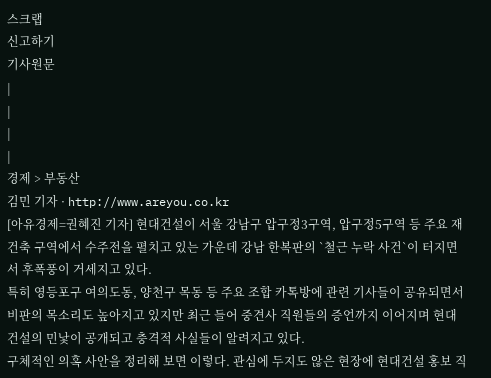스크랩
신고하기
기사원문
|
|
|
|
경제 > 부동산
김민 기자 · http://www.areyou.co.kr
[아유경제=권혜진 기자] 현대건설이 서울 강남구 압구정3구역, 압구정5구역 등 주요 재건축 구역에서 수주전을 펼치고 있는 가운데 강남 한복판의 `철근 누락 사건`이 터지면서 후폭풍이 거세지고 있다.
특히 영등포구 여의도동, 양천구 목동 등 주요 조합 카톡방에 관련 기사들이 공유되면서 비판의 목소리도 높아지고 있지만 최근 들어 중견사 직원들의 증언까지 이어지며 현대건설의 민낯이 공개되고 충격적 사실들이 알려지고 있다.
구체적인 의혹 사안을 정리해 보면 이렇다. 관심에 두지도 않은 현장에 현대건설 홍보 직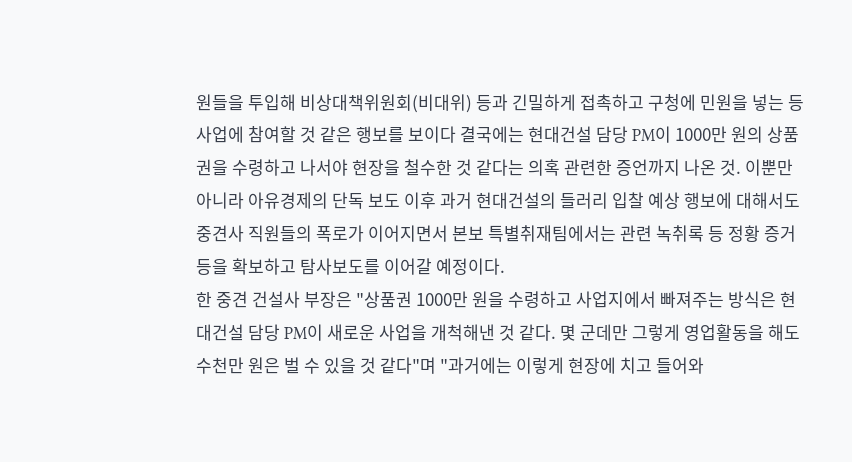원들을 투입해 비상대책위원회(비대위) 등과 긴밀하게 접촉하고 구청에 민원을 넣는 등 사업에 참여할 것 같은 행보를 보이다 결국에는 현대건설 담당 PM이 1000만 원의 상품권을 수령하고 나서야 현장을 철수한 것 같다는 의혹 관련한 증언까지 나온 것. 이뿐만 아니라 아유경제의 단독 보도 이후 과거 현대건설의 들러리 입찰 예상 행보에 대해서도 중견사 직원들의 폭로가 이어지면서 본보 특별취재팀에서는 관련 녹취록 등 정황 증거 등을 확보하고 탐사보도를 이어갈 예정이다.
한 중견 건설사 부장은 "상품권 1000만 원을 수령하고 사업지에서 빠져주는 방식은 현대건설 담당 PM이 새로운 사업을 개척해낸 것 같다. 몇 군데만 그렇게 영업활동을 해도 수천만 원은 벌 수 있을 것 같다"며 "과거에는 이렇게 현장에 치고 들어와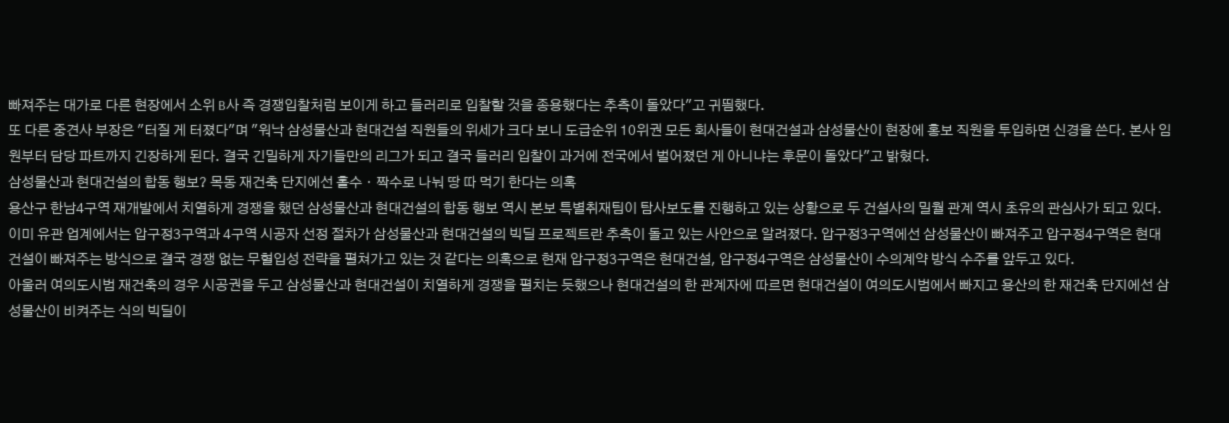빠져주는 대가로 다른 현장에서 소위 B사 즉 경쟁입찰처럼 보이게 하고 들러리로 입찰할 것을 종용했다는 추측이 돌았다"고 귀띔했다.
또 다른 중견사 부장은 "터질 게 터졌다"며 "워낙 삼성물산과 현대건설 직원들의 위세가 크다 보니 도급순위 10위권 모든 회사들이 현대건설과 삼성물산이 현장에 홍보 직원을 투입하면 신경을 쓴다. 본사 임원부터 담당 파트까지 긴장하게 된다. 결국 긴밀하게 자기들만의 리그가 되고 결국 들러리 입찰이 과거에 전국에서 벌어졌던 게 아니냐는 후문이 돌았다"고 밝혔다.
삼성물산과 현대건설의 합동 행보? 목동 재건축 단지에선 홀수ㆍ짝수로 나눠 땅 따 먹기 한다는 의혹
용산구 한남4구역 재개발에서 치열하게 경쟁을 했던 삼성물산과 현대건설의 합동 행보 역시 본보 특별취재팀이 탐사보도를 진행하고 있는 상황으로 두 건설사의 밀월 관계 역시 초유의 관심사가 되고 있다.
이미 유관 업계에서는 압구정3구역과 4구역 시공자 선정 절차가 삼성물산과 현대건설의 빅딜 프로젝트란 추측이 돌고 있는 사안으로 알려졌다. 압구정3구역에선 삼성물산이 빠져주고 압구정4구역은 현대건설이 빠져주는 방식으로 결국 경쟁 없는 무혈입성 전략을 펼쳐가고 있는 것 같다는 의혹으로 현재 압구정3구역은 현대건설, 압구정4구역은 삼성물산이 수의계약 방식 수주를 앞두고 있다.
아울러 여의도시범 재건축의 경우 시공권을 두고 삼성물산과 현대건설이 치열하게 경쟁을 펼치는 듯했으나 현대건설의 한 관계자에 따르면 현대건설이 여의도시범에서 빠지고 용산의 한 재건축 단지에선 삼성물산이 비켜주는 식의 빅딜이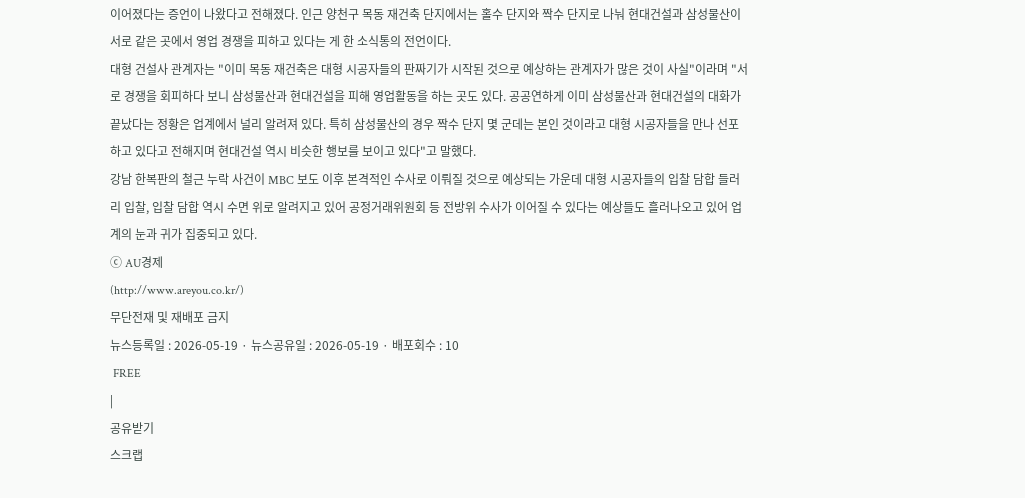이어졌다는 증언이 나왔다고 전해졌다. 인근 양천구 목동 재건축 단지에서는 홀수 단지와 짝수 단지로 나눠 현대건설과 삼성물산이 서로 같은 곳에서 영업 경쟁을 피하고 있다는 게 한 소식통의 전언이다.
대형 건설사 관계자는 "이미 목동 재건축은 대형 시공자들의 판짜기가 시작된 것으로 예상하는 관계자가 많은 것이 사실"이라며 "서로 경쟁을 회피하다 보니 삼성물산과 현대건설을 피해 영업활동을 하는 곳도 있다. 공공연하게 이미 삼성물산과 현대건설의 대화가 끝났다는 정황은 업계에서 널리 알려져 있다. 특히 삼성물산의 경우 짝수 단지 몇 군데는 본인 것이라고 대형 시공자들을 만나 선포하고 있다고 전해지며 현대건설 역시 비슷한 행보를 보이고 있다"고 말했다.
강남 한복판의 철근 누락 사건이 MBC 보도 이후 본격적인 수사로 이뤄질 것으로 예상되는 가운데 대형 시공자들의 입찰 담합 들러리 입찰, 입찰 담합 역시 수면 위로 알려지고 있어 공정거래위원회 등 전방위 수사가 이어질 수 있다는 예상들도 흘러나오고 있어 업계의 눈과 귀가 집중되고 있다.
ⓒ AU경제
(http://www.areyou.co.kr/)
무단전재 및 재배포 금지
뉴스등록일 : 2026-05-19 · 뉴스공유일 : 2026-05-19 · 배포회수 : 10
 FREE
|
공유받기
스크랩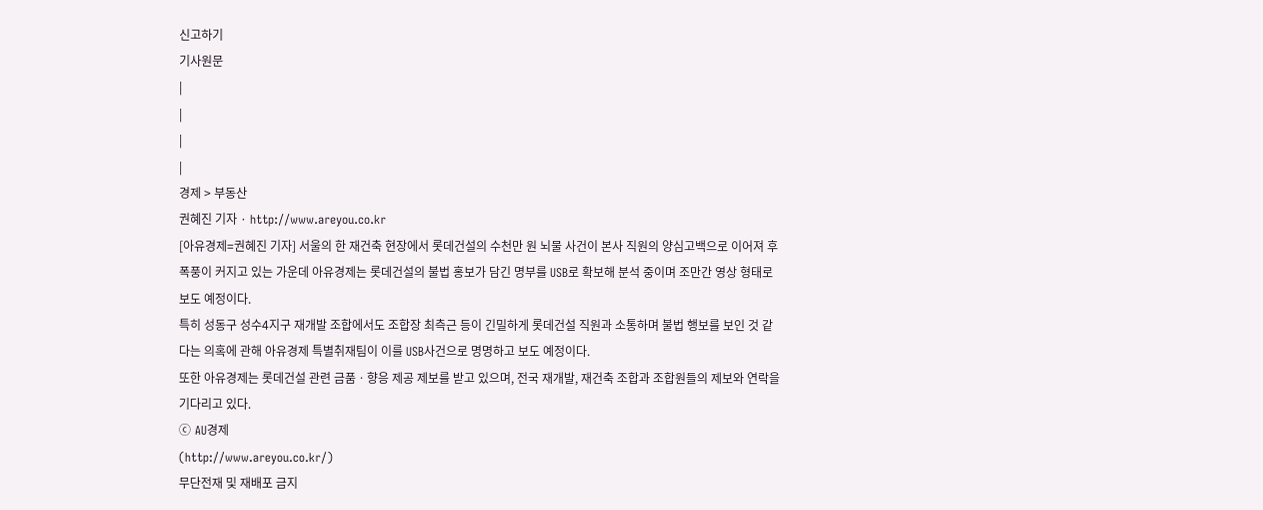신고하기
기사원문
|
|
|
|
경제 > 부동산
권혜진 기자 · http://www.areyou.co.kr
[아유경제=권혜진 기자] 서울의 한 재건축 현장에서 롯데건설의 수천만 원 뇌물 사건이 본사 직원의 양심고백으로 이어져 후폭풍이 커지고 있는 가운데 아유경제는 롯데건설의 불법 홍보가 담긴 명부를 USB로 확보해 분석 중이며 조만간 영상 형태로 보도 예정이다.
특히 성동구 성수4지구 재개발 조합에서도 조합장 최측근 등이 긴밀하게 롯데건설 직원과 소통하며 불법 행보를 보인 것 같다는 의혹에 관해 아유경제 특별취재팀이 이를 USB사건으로 명명하고 보도 예정이다.
또한 아유경제는 롯데건설 관련 금품ㆍ향응 제공 제보를 받고 있으며, 전국 재개발, 재건축 조합과 조합원들의 제보와 연락을 기다리고 있다.
ⓒ AU경제
(http://www.areyou.co.kr/)
무단전재 및 재배포 금지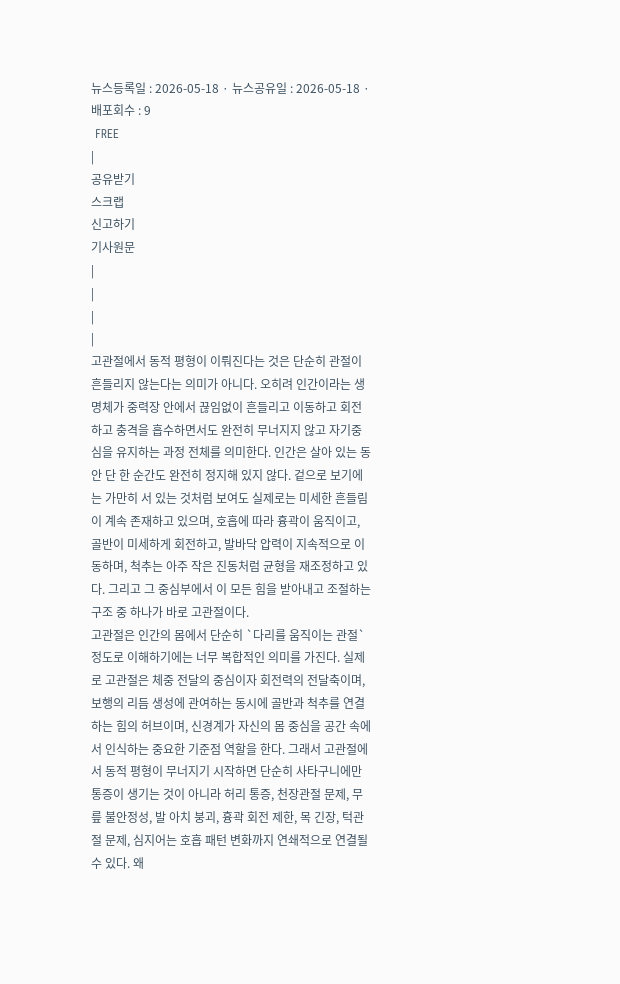뉴스등록일 : 2026-05-18 · 뉴스공유일 : 2026-05-18 · 배포회수 : 9
 FREE
|
공유받기
스크랩
신고하기
기사원문
|
|
|
|
고관절에서 동적 평형이 이뤄진다는 것은 단순히 관절이 흔들리지 않는다는 의미가 아니다. 오히려 인간이라는 생명체가 중력장 안에서 끊임없이 흔들리고 이동하고 회전하고 충격을 흡수하면서도 완전히 무너지지 않고 자기중심을 유지하는 과정 전체를 의미한다. 인간은 살아 있는 동안 단 한 순간도 완전히 정지해 있지 않다. 겉으로 보기에는 가만히 서 있는 것처럼 보여도 실제로는 미세한 흔들림이 계속 존재하고 있으며, 호흡에 따라 흉곽이 움직이고, 골반이 미세하게 회전하고, 발바닥 압력이 지속적으로 이동하며, 척추는 아주 작은 진동처럼 균형을 재조정하고 있다. 그리고 그 중심부에서 이 모든 힘을 받아내고 조절하는 구조 중 하나가 바로 고관절이다.
고관절은 인간의 몸에서 단순히 `다리를 움직이는 관절` 정도로 이해하기에는 너무 복합적인 의미를 가진다. 실제로 고관절은 체중 전달의 중심이자 회전력의 전달축이며, 보행의 리듬 생성에 관여하는 동시에 골반과 척추를 연결하는 힘의 허브이며, 신경계가 자신의 몸 중심을 공간 속에서 인식하는 중요한 기준점 역할을 한다. 그래서 고관절에서 동적 평형이 무너지기 시작하면 단순히 사타구니에만 통증이 생기는 것이 아니라 허리 통증, 천장관절 문제, 무릎 불안정성, 발 아치 붕괴, 흉곽 회전 제한, 목 긴장, 턱관절 문제, 심지어는 호흡 패턴 변화까지 연쇄적으로 연결될 수 있다. 왜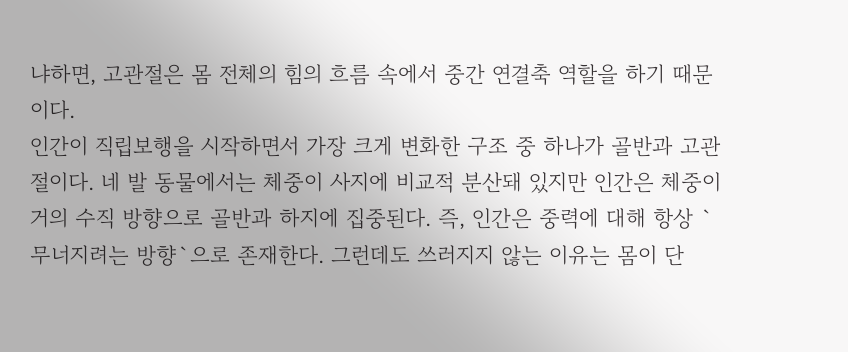냐하면, 고관절은 몸 전체의 힘의 흐름 속에서 중간 연결축 역할을 하기 때문이다.
인간이 직립보행을 시작하면서 가장 크게 변화한 구조 중 하나가 골반과 고관절이다. 네 발 동물에서는 체중이 사지에 비교적 분산돼 있지만 인간은 체중이 거의 수직 방향으로 골반과 하지에 집중된다. 즉, 인간은 중력에 대해 항상 `무너지려는 방향`으로 존재한다. 그런데도 쓰러지지 않는 이유는 몸이 단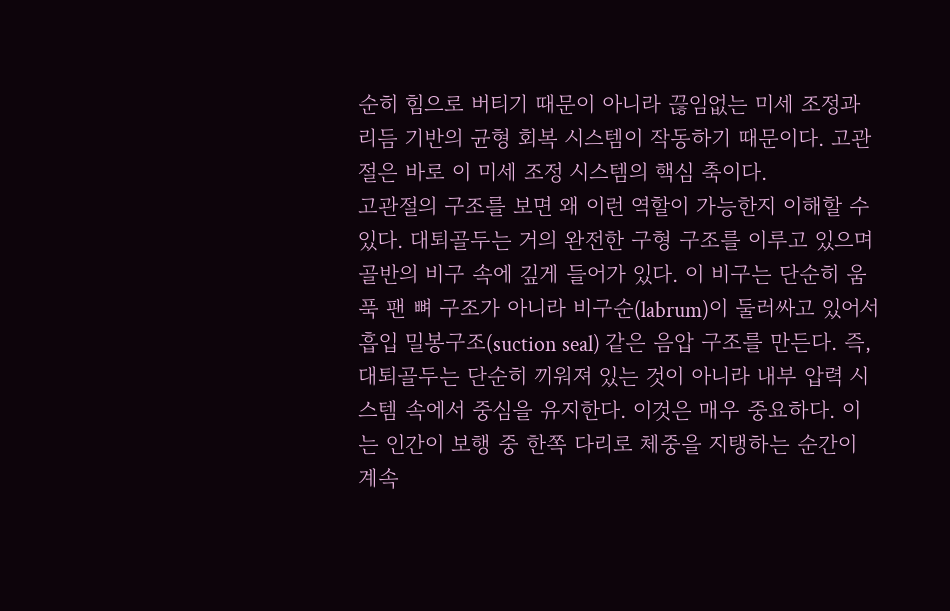순히 힘으로 버티기 때문이 아니라 끊임없는 미세 조정과 리듬 기반의 균형 회복 시스템이 작동하기 때문이다. 고관절은 바로 이 미세 조정 시스템의 핵심 축이다.
고관절의 구조를 보면 왜 이런 역할이 가능한지 이해할 수 있다. 대퇴골두는 거의 완전한 구형 구조를 이루고 있으며 골반의 비구 속에 깊게 들어가 있다. 이 비구는 단순히 움푹 팬 뼈 구조가 아니라 비구순(labrum)이 둘러싸고 있어서 흡입 밀봉구조(suction seal) 같은 음압 구조를 만든다. 즉, 대퇴골두는 단순히 끼워져 있는 것이 아니라 내부 압력 시스템 속에서 중심을 유지한다. 이것은 매우 중요하다. 이는 인간이 보행 중 한쪽 다리로 체중을 지탱하는 순간이 계속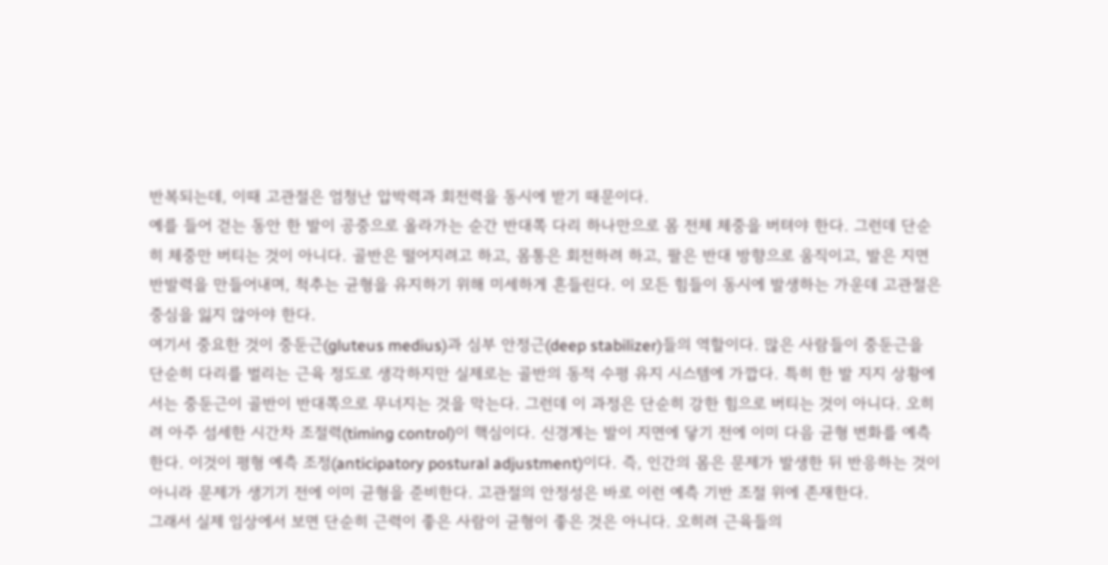반복되는데, 이때 고관절은 엄청난 압박력과 회전력을 동시에 받기 때문이다.
예를 들어 걷는 동안 한 발이 공중으로 올라가는 순간 반대쪽 다리 하나만으로 몸 전체 체중을 버텨야 한다. 그런데 단순히 체중만 버티는 것이 아니다. 골반은 떨어지려고 하고, 몸통은 회전하려 하고, 팔은 반대 방향으로 움직이고, 발은 지면 반발력을 만들어내며, 척추는 균형을 유지하기 위해 미세하게 흔들린다. 이 모든 힘들이 동시에 발생하는 가운데 고관절은 중심을 잃지 않아야 한다.
여기서 중요한 것이 중둔근(gluteus medius)과 심부 안정근(deep stabilizer)들의 역할이다. 많은 사람들이 중둔근을 단순히 다리를 벌리는 근육 정도로 생각하지만 실제로는 골반의 동적 수평 유지 시스템에 가깝다. 특히 한 발 지지 상황에서는 중둔근이 골반이 반대쪽으로 무너지는 것을 막는다. 그런데 이 과정은 단순히 강한 힘으로 버티는 것이 아니다. 오히려 아주 섬세한 시간차 조절력(timing control)이 핵심이다. 신경계는 발이 지면에 닿기 전에 이미 다음 균형 변화를 예측한다. 이것이 평형 예측 조정(anticipatory postural adjustment)이다. 즉, 인간의 몸은 문제가 발생한 뒤 반응하는 것이 아니라 문제가 생기기 전에 이미 균형을 준비한다. 고관절의 안정성은 바로 이런 예측 기반 조절 위에 존재한다.
그래서 실제 임상에서 보면 단순히 근력이 좋은 사람이 균형이 좋은 것은 아니다. 오히려 근육들의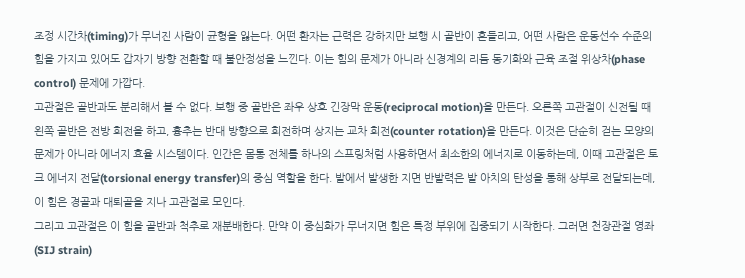조정 시간차(timing)가 무너진 사람이 균형을 잃는다. 어떤 환자는 근력은 강하지만 보행 시 골반이 흔들리고, 어떤 사람은 운동선수 수준의 힘을 가지고 있어도 갑자기 방향 전환할 때 불안정성을 느낀다. 이는 힘의 문제가 아니라 신경계의 리듬 동기화와 근육 조절 위상차(phase control) 문제에 가깝다.
고관절은 골반과도 분리해서 볼 수 없다. 보행 중 골반은 좌우 상호 긴장막 운동(reciprocal motion)을 만든다. 오른쪽 고관절이 신전될 때 왼쪽 골반은 전방 회전을 하고, 흉추는 반대 방향으로 회전하며 상지는 교차 회전(counter rotation)을 만든다. 이것은 단순히 걷는 모양의 문제가 아니라 에너지 효율 시스템이다. 인간은 몸통 전체를 하나의 스프링처럼 사용하면서 최소한의 에너지로 이동하는데, 이때 고관절은 토크 에너지 전달(torsional energy transfer)의 중심 역할을 한다. 발에서 발생한 지면 반발력은 발 아치의 탄성을 통해 상부로 전달되는데, 이 힘은 경골과 대퇴골을 지나 고관절로 모인다.
그리고 고관절은 이 힘을 골반과 척추로 재분배한다. 만약 이 중심화가 무너지면 힘은 특정 부위에 집중되기 시작한다. 그러면 천장관절 영좌(SIJ strain)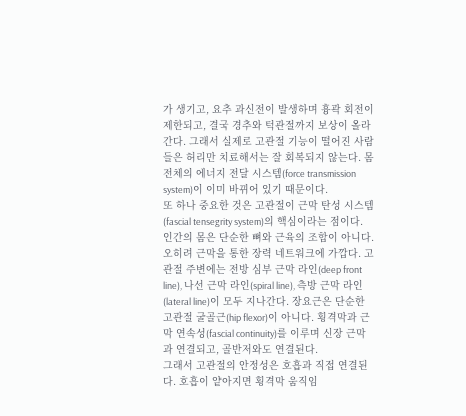가 생기고, 요추 과신전이 발생하며 흉곽 회전이 제한되고, 결국 경추와 턱관절까지 보상이 올라간다. 그래서 실제로 고관절 기능이 떨어진 사람들은 허리만 치료해서는 잘 회복되지 않는다. 몸 전체의 에너지 전달 시스템(force transmission system)이 이미 바뀌어 있기 때문이다.
또 하나 중요한 것은 고관절이 근막 탄성 시스템(fascial tensegrity system)의 핵심이라는 점이다. 인간의 몸은 단순한 뼈와 근육의 조합이 아니다. 오히려 근막을 통한 장력 네트워크에 가깝다. 고관절 주변에는 전방 심부 근막 라인(deep front line), 나선 근막 라인(spiral line), 측방 근막 라인(lateral line)이 모두 지나간다. 장요근은 단순한 고관절 굴골근(hip flexor)이 아니다. 횡격막과 근막 연속성(fascial continuity)를 이루며 신장 근막과 연결되고, 골반저와도 연결된다.
그래서 고관절의 안정성은 호흡과 직접 연결된다. 호흡이 얕아지면 횡격막 움직임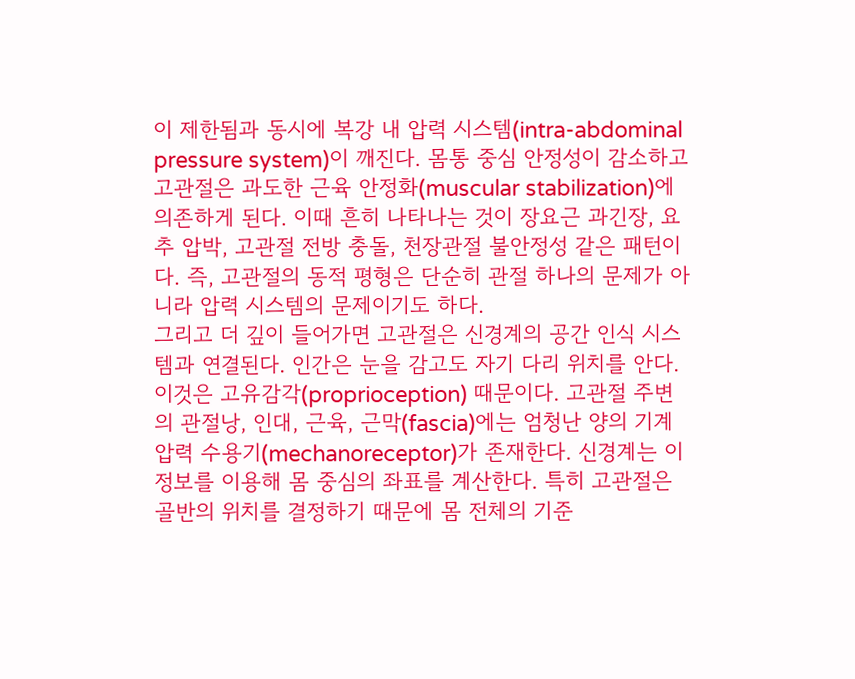이 제한됨과 동시에 복강 내 압력 시스템(intra-abdominal pressure system)이 깨진다. 몸통 중심 안정성이 감소하고 고관절은 과도한 근육 안정화(muscular stabilization)에 의존하게 된다. 이때 흔히 나타나는 것이 장요근 과긴장, 요추 압박, 고관절 전방 충돌, 천장관절 불안정성 같은 패턴이다. 즉, 고관절의 동적 평형은 단순히 관절 하나의 문제가 아니라 압력 시스템의 문제이기도 하다.
그리고 더 깊이 들어가면 고관절은 신경계의 공간 인식 시스템과 연결된다. 인간은 눈을 감고도 자기 다리 위치를 안다. 이것은 고유감각(proprioception) 때문이다. 고관절 주변의 관절낭, 인대, 근육, 근막(fascia)에는 엄청난 양의 기계 압력 수용기(mechanoreceptor)가 존재한다. 신경계는 이 정보를 이용해 몸 중심의 좌표를 계산한다. 특히 고관절은 골반의 위치를 결정하기 때문에 몸 전체의 기준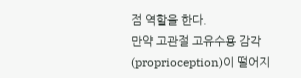점 역할을 한다.
만약 고관절 고유수용 감각(proprioception)이 떨어지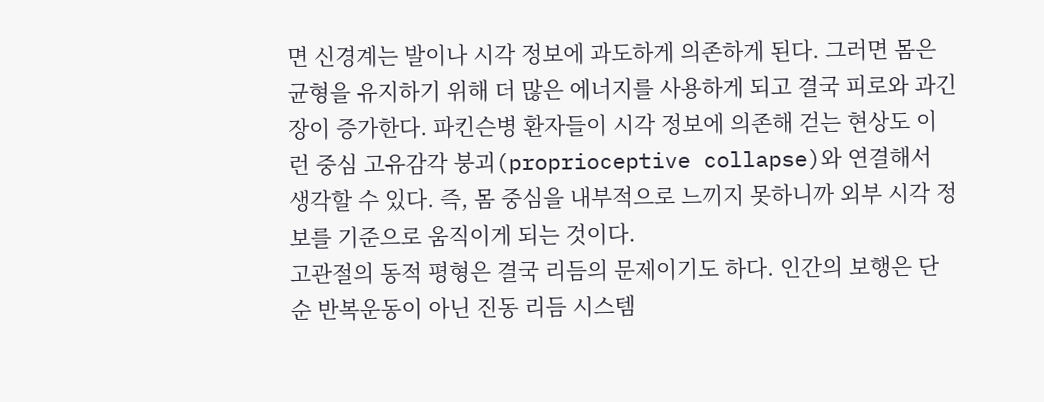면 신경계는 발이나 시각 정보에 과도하게 의존하게 된다. 그러면 몸은 균형을 유지하기 위해 더 많은 에너지를 사용하게 되고 결국 피로와 과긴장이 증가한다. 파킨슨병 환자들이 시각 정보에 의존해 걷는 현상도 이런 중심 고유감각 붕괴(proprioceptive collapse)와 연결해서 생각할 수 있다. 즉, 몸 중심을 내부적으로 느끼지 못하니까 외부 시각 정보를 기준으로 움직이게 되는 것이다.
고관절의 동적 평형은 결국 리듬의 문제이기도 하다. 인간의 보행은 단순 반복운동이 아닌 진동 리듬 시스템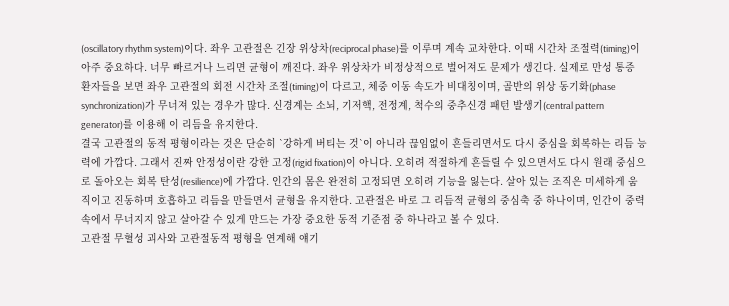(oscillatory rhythm system)이다. 좌우 고관절은 긴장 위상차(reciprocal phase)를 이루며 계속 교차한다. 이때 시간차 조절력(timing)이 아주 중요하다. 너무 빠르거나 느리면 균형이 깨진다. 좌우 위상차가 비정상적으로 벌어져도 문제가 생긴다. 실제로 만성 통증 환자들을 보면 좌우 고관절의 회전 시간차 조절(timing)이 다르고, 체중 이동 속도가 비대칭이며, 골반의 위상 동기화(phase synchronization)가 무너져 있는 경우가 많다. 신경계는 소뇌, 기저핵, 전정계, 척수의 중추신경 패턴 발생기(central pattern generator)를 이용해 이 리듬을 유지한다.
결국 고관절의 동적 평형이라는 것은 단순히 `강하게 버티는 것`이 아니라 끊임없이 흔들리면서도 다시 중심을 회복하는 리듬 능력에 가깝다. 그래서 진짜 안정성이란 강한 고정(rigid fixation)이 아니다. 오히려 적절하게 흔들릴 수 있으면서도 다시 원래 중심으로 돌아오는 회복 탄성(resilience)에 가깝다. 인간의 몸은 완전히 고정되면 오히려 기능을 잃는다. 살아 있는 조직은 미세하게 움직이고 진동하며 호흡하고 리듬을 만들면서 균형을 유지한다. 고관절은 바로 그 리듬적 균형의 중심축 중 하나이며, 인간이 중력 속에서 무너지지 않고 살아갈 수 있게 만드는 가장 중요한 동적 기준점 중 하나라고 볼 수 있다.
고관절 무혈성 괴사와 고관절동적 평형을 연계해 얘기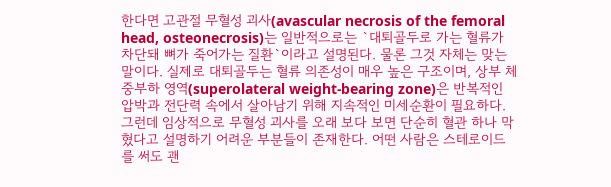한다면 고관절 무혈성 괴사(avascular necrosis of the femoral head, osteonecrosis)는 일반적으로는 `대퇴골두로 가는 혈류가 차단돼 뼈가 죽어가는 질환`이라고 설명된다. 물론 그것 자체는 맞는 말이다. 실제로 대퇴골두는 혈류 의존성이 매우 높은 구조이며, 상부 체중부하 영역(superolateral weight-bearing zone)은 반복적인 압박과 전단력 속에서 살아남기 위해 지속적인 미세순환이 필요하다.
그런데 임상적으로 무혈성 괴사를 오래 보다 보면 단순히 혈관 하나 막혔다고 설명하기 어려운 부분들이 존재한다. 어떤 사람은 스테로이드를 써도 괜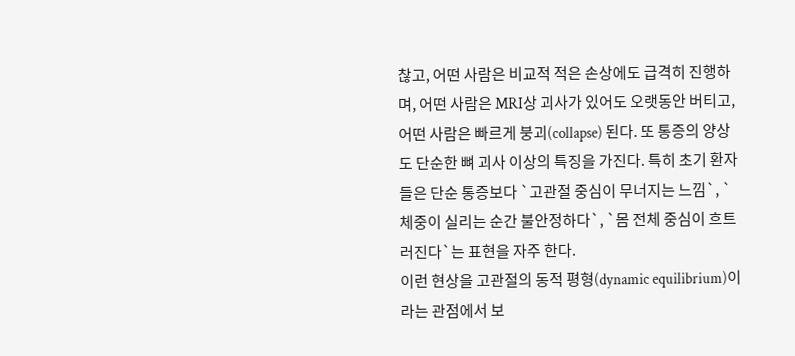찮고, 어떤 사람은 비교적 적은 손상에도 급격히 진행하며, 어떤 사람은 MRI상 괴사가 있어도 오랫동안 버티고, 어떤 사람은 빠르게 붕괴(collapse) 된다. 또 통증의 양상도 단순한 뼈 괴사 이상의 특징을 가진다. 특히 초기 환자들은 단순 통증보다 `고관절 중심이 무너지는 느낌`, `체중이 실리는 순간 불안정하다`, `몸 전체 중심이 흐트러진다`는 표현을 자주 한다.
이런 현상을 고관절의 동적 평형(dynamic equilibrium)이라는 관점에서 보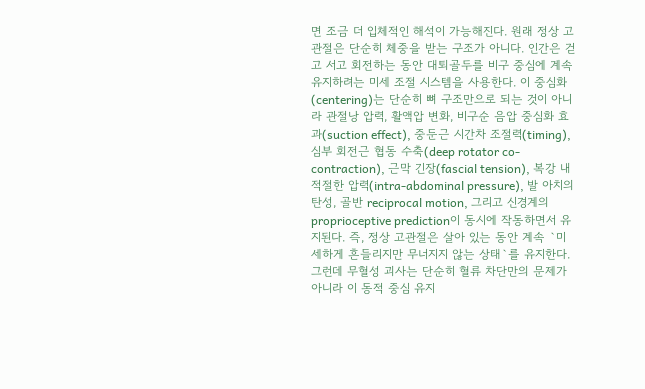면 조금 더 입체적인 해석이 가능해진다. 원래 정상 고관절은 단순히 체중을 받는 구조가 아니다. 인간은 걷고 서고 회전하는 동안 대퇴골두를 비구 중심에 계속 유지하려는 미세 조절 시스템을 사용한다. 이 중심화(centering)는 단순히 뼈 구조만으로 되는 것이 아니라 관절낭 압력, 활액압 변화, 비구순 음압 중심화 효과(suction effect), 중둔근 시간차 조절력(timing), 심부 회전근 협동 수축(deep rotator co-contraction), 근막 긴장(fascial tension), 복강 내 적절한 압력(intra-abdominal pressure), 발 아치의 탄성, 골반 reciprocal motion, 그리고 신경계의 proprioceptive prediction이 동시에 작동하면서 유지된다. 즉, 정상 고관절은 살아 있는 동안 계속 `미세하게 흔들리지만 무너지지 않는 상태`를 유지한다. 그런데 무혈성 괴사는 단순히 혈류 차단만의 문제가 아니라 이 동적 중심 유지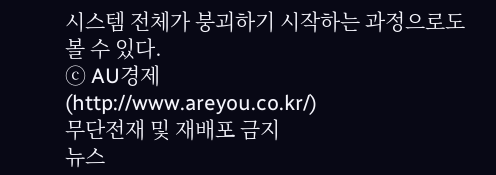시스템 전체가 붕괴하기 시작하는 과정으로도 볼 수 있다.
ⓒ AU경제
(http://www.areyou.co.kr/)
무단전재 및 재배포 금지
뉴스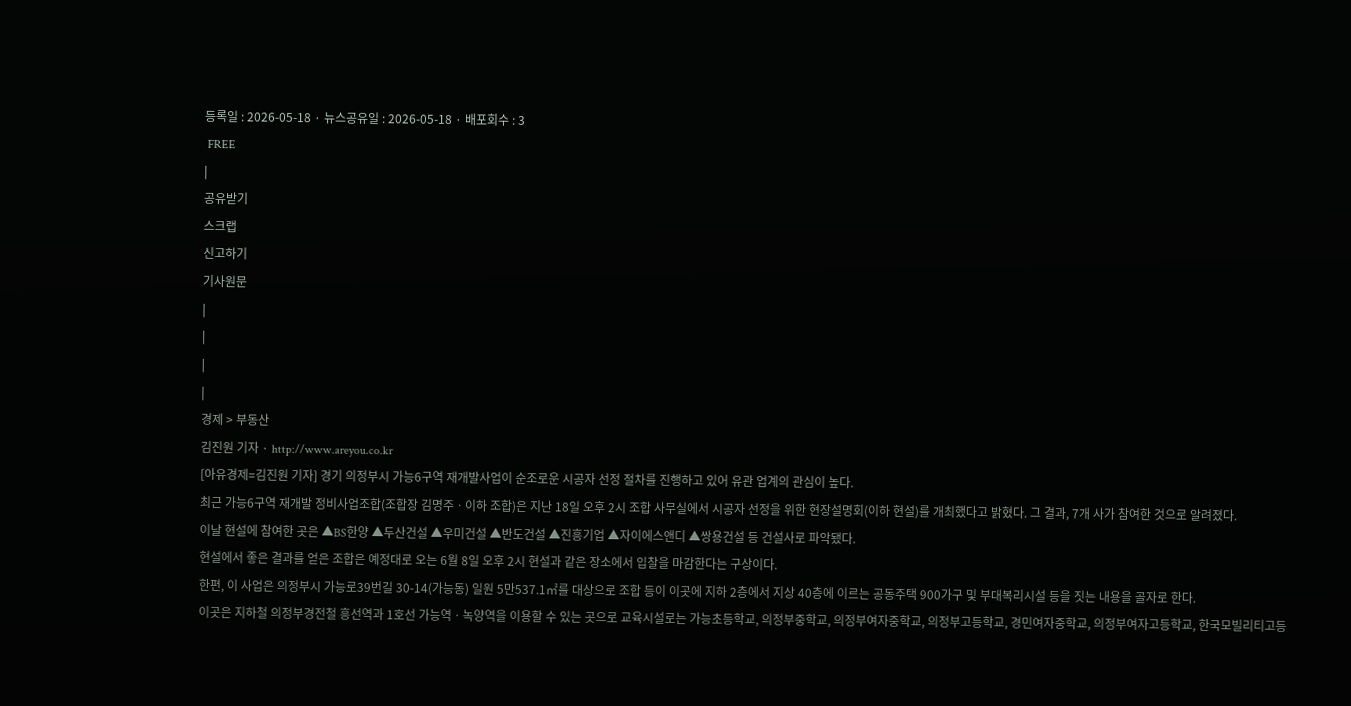등록일 : 2026-05-18 · 뉴스공유일 : 2026-05-18 · 배포회수 : 3
 FREE
|
공유받기
스크랩
신고하기
기사원문
|
|
|
|
경제 > 부동산
김진원 기자 · http://www.areyou.co.kr
[아유경제=김진원 기자] 경기 의정부시 가능6구역 재개발사업이 순조로운 시공자 선정 절차를 진행하고 있어 유관 업계의 관심이 높다.
최근 가능6구역 재개발 정비사업조합(조합장 김명주ㆍ이하 조합)은 지난 18일 오후 2시 조합 사무실에서 시공자 선정을 위한 현장설명회(이하 현설)를 개최했다고 밝혔다. 그 결과, 7개 사가 참여한 것으로 알려졌다.
이날 현설에 참여한 곳은 ▲BS한양 ▲두산건설 ▲우미건설 ▲반도건설 ▲진흥기업 ▲자이에스앤디 ▲쌍용건설 등 건설사로 파악됐다.
현설에서 좋은 결과를 얻은 조합은 예정대로 오는 6월 8일 오후 2시 현설과 같은 장소에서 입찰을 마감한다는 구상이다.
한편, 이 사업은 의정부시 가능로39번길 30-14(가능동) 일원 5만537.1㎡를 대상으로 조합 등이 이곳에 지하 2층에서 지상 40층에 이르는 공동주택 900가구 및 부대복리시설 등을 짓는 내용을 골자로 한다.
이곳은 지하철 의정부경전철 흥선역과 1호선 가능역ㆍ녹양역을 이용할 수 있는 곳으로 교육시설로는 가능초등학교, 의정부중학교, 의정부여자중학교, 의정부고등학교, 경민여자중학교, 의정부여자고등학교, 한국모빌리티고등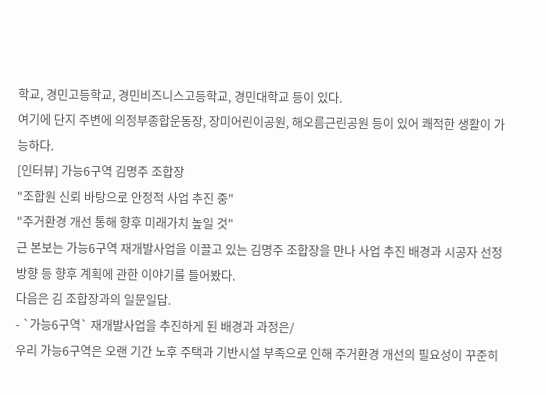학교, 경민고등학교, 경민비즈니스고등학교, 경민대학교 등이 있다.
여기에 단지 주변에 의정부종합운동장, 장미어린이공원, 해오름근린공원 등이 있어 쾌적한 생활이 가능하다.
[인터뷰] 가능6구역 김명주 조합장
"조합원 신뢰 바탕으로 안정적 사업 추진 중"
"주거환경 개선 통해 향후 미래가치 높일 것"
근 본보는 가능6구역 재개발사업을 이끌고 있는 김명주 조합장을 만나 사업 추진 배경과 시공자 선정 방향 등 향후 계획에 관한 이야기를 들어봤다.
다음은 김 조합장과의 일문일답.
- `가능6구역` 재개발사업을 추진하게 된 배경과 과정은/
우리 가능6구역은 오랜 기간 노후 주택과 기반시설 부족으로 인해 주거환경 개선의 필요성이 꾸준히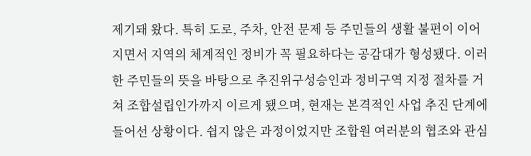제기돼 왔다. 특히 도로, 주차, 안전 문제 등 주민들의 생활 불편이 이어지면서 지역의 체계적인 정비가 꼭 필요하다는 공감대가 형성됐다. 이러한 주민들의 뜻을 바탕으로 추진위구성승인과 정비구역 지정 절차를 거쳐 조합설립인가까지 이르게 됐으며, 현재는 본격적인 사업 추진 단계에 들어선 상황이다. 쉽지 않은 과정이었지만 조합원 여러분의 협조와 관심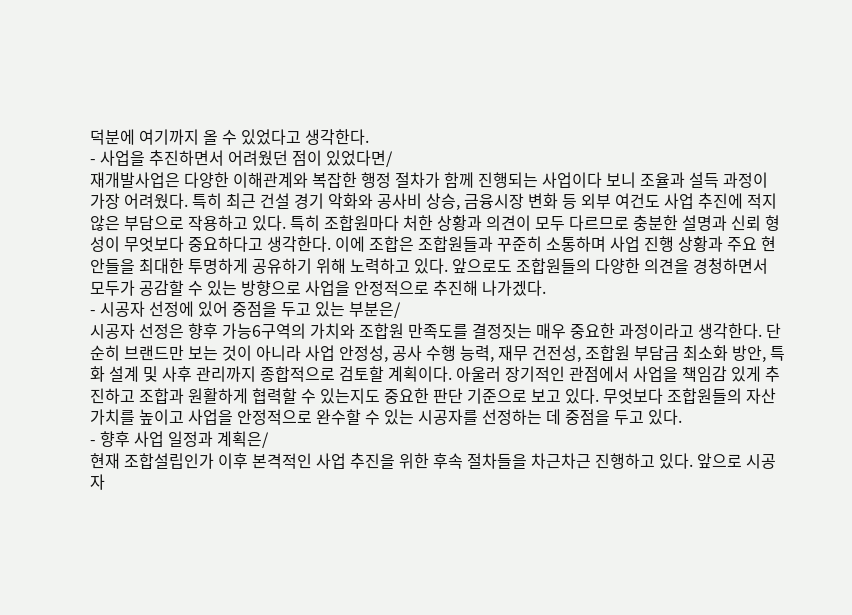덕분에 여기까지 올 수 있었다고 생각한다.
- 사업을 추진하면서 어려웠던 점이 있었다면/
재개발사업은 다양한 이해관계와 복잡한 행정 절차가 함께 진행되는 사업이다 보니 조율과 설득 과정이 가장 어려웠다. 특히 최근 건설 경기 악화와 공사비 상승, 금융시장 변화 등 외부 여건도 사업 추진에 적지 않은 부담으로 작용하고 있다. 특히 조합원마다 처한 상황과 의견이 모두 다르므로 충분한 설명과 신뢰 형성이 무엇보다 중요하다고 생각한다. 이에 조합은 조합원들과 꾸준히 소통하며 사업 진행 상황과 주요 현안들을 최대한 투명하게 공유하기 위해 노력하고 있다. 앞으로도 조합원들의 다양한 의견을 경청하면서 모두가 공감할 수 있는 방향으로 사업을 안정적으로 추진해 나가겠다.
- 시공자 선정에 있어 중점을 두고 있는 부분은/
시공자 선정은 향후 가능6구역의 가치와 조합원 만족도를 결정짓는 매우 중요한 과정이라고 생각한다. 단순히 브랜드만 보는 것이 아니라 사업 안정성, 공사 수행 능력, 재무 건전성, 조합원 부담금 최소화 방안, 특화 설계 및 사후 관리까지 종합적으로 검토할 계획이다. 아울러 장기적인 관점에서 사업을 책임감 있게 추진하고 조합과 원활하게 협력할 수 있는지도 중요한 판단 기준으로 보고 있다. 무엇보다 조합원들의 자산 가치를 높이고 사업을 안정적으로 완수할 수 있는 시공자를 선정하는 데 중점을 두고 있다.
- 향후 사업 일정과 계획은/
현재 조합설립인가 이후 본격적인 사업 추진을 위한 후속 절차들을 차근차근 진행하고 있다. 앞으로 시공자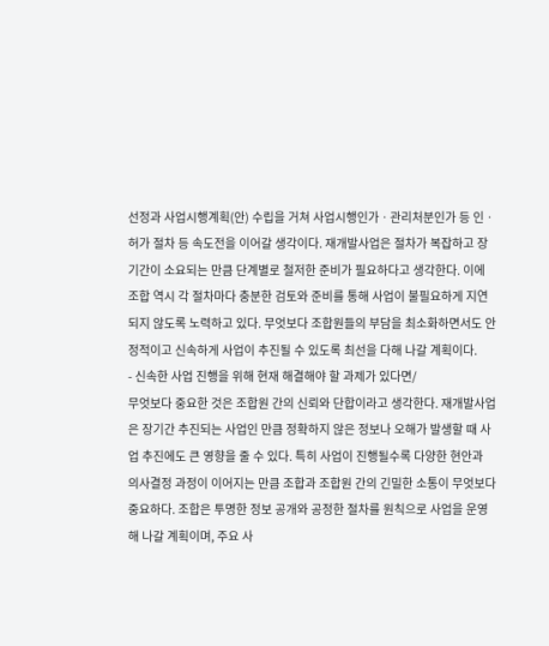선정과 사업시행계획(안) 수립을 거쳐 사업시행인가ㆍ관리처분인가 등 인ㆍ허가 절차 등 속도전을 이어갈 생각이다. 재개발사업은 절차가 복잡하고 장기간이 소요되는 만큼 단계별로 철저한 준비가 필요하다고 생각한다. 이에 조합 역시 각 절차마다 충분한 검토와 준비를 통해 사업이 불필요하게 지연되지 않도록 노력하고 있다. 무엇보다 조합원들의 부담을 최소화하면서도 안정적이고 신속하게 사업이 추진될 수 있도록 최선을 다해 나갈 계획이다.
- 신속한 사업 진행을 위해 현재 해결해야 할 과제가 있다면/
무엇보다 중요한 것은 조합원 간의 신뢰와 단합이라고 생각한다. 재개발사업은 장기간 추진되는 사업인 만큼 정확하지 않은 정보나 오해가 발생할 때 사업 추진에도 큰 영향을 줄 수 있다. 특히 사업이 진행될수록 다양한 현안과 의사결정 과정이 이어지는 만큼 조합과 조합원 간의 긴밀한 소통이 무엇보다 중요하다. 조합은 투명한 정보 공개와 공정한 절차를 원칙으로 사업을 운영해 나갈 계획이며, 주요 사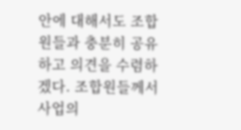안에 대해서도 조합원들과 충분히 공유하고 의견을 수렴하겠다. 조합원들께서 사업의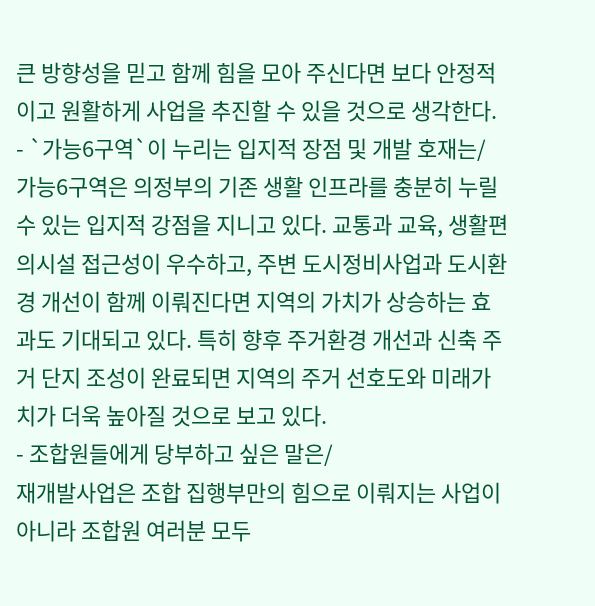큰 방향성을 믿고 함께 힘을 모아 주신다면 보다 안정적이고 원활하게 사업을 추진할 수 있을 것으로 생각한다.
- `가능6구역`이 누리는 입지적 장점 및 개발 호재는/
가능6구역은 의정부의 기존 생활 인프라를 충분히 누릴 수 있는 입지적 강점을 지니고 있다. 교통과 교육, 생활편의시설 접근성이 우수하고, 주변 도시정비사업과 도시환경 개선이 함께 이뤄진다면 지역의 가치가 상승하는 효과도 기대되고 있다. 특히 향후 주거환경 개선과 신축 주거 단지 조성이 완료되면 지역의 주거 선호도와 미래가치가 더욱 높아질 것으로 보고 있다.
- 조합원들에게 당부하고 싶은 말은/
재개발사업은 조합 집행부만의 힘으로 이뤄지는 사업이 아니라 조합원 여러분 모두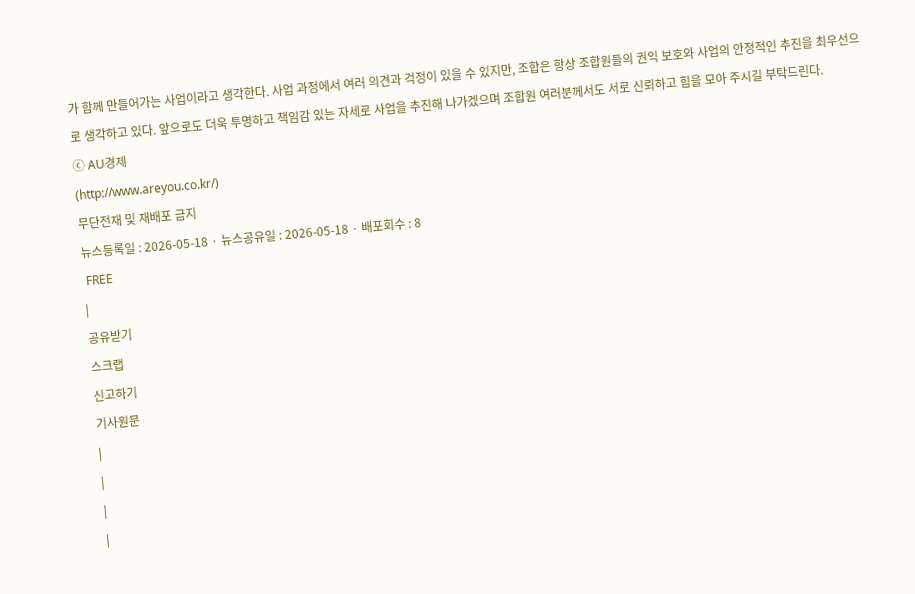가 함께 만들어가는 사업이라고 생각한다. 사업 과정에서 여러 의견과 걱정이 있을 수 있지만, 조합은 항상 조합원들의 권익 보호와 사업의 안정적인 추진을 최우선으로 생각하고 있다. 앞으로도 더욱 투명하고 책임감 있는 자세로 사업을 추진해 나가겠으며 조합원 여러분께서도 서로 신뢰하고 힘을 모아 주시길 부탁드린다.
ⓒ AU경제
(http://www.areyou.co.kr/)
무단전재 및 재배포 금지
뉴스등록일 : 2026-05-18 · 뉴스공유일 : 2026-05-18 · 배포회수 : 8
 FREE
|
공유받기
스크랩
신고하기
기사원문
|
|
|
|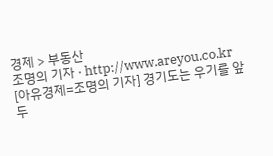경제 > 부동산
조명의 기자 · http://www.areyou.co.kr
[아유경제=조명의 기자] 경기도는 우기를 앞두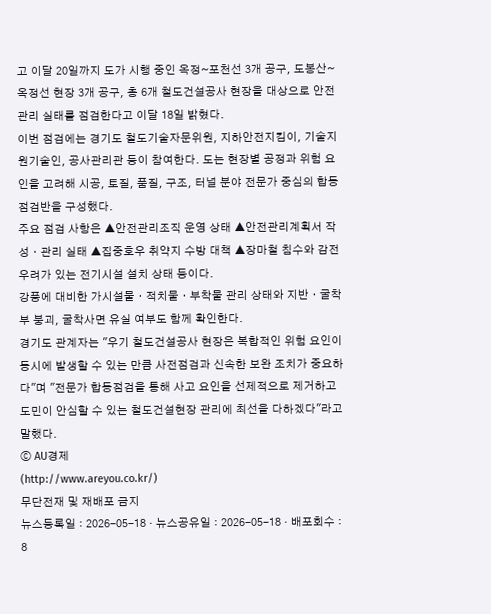고 이달 20일까지 도가 시행 중인 옥정~포천선 3개 공구, 도봉산~옥정선 현장 3개 공구, 총 6개 철도건설공사 현장을 대상으로 안전 관리 실태를 점검한다고 이달 18일 밝혔다.
이번 점검에는 경기도 철도기술자문위원, 지하안전지킴이, 기술지원기술인, 공사관리관 등이 참여한다. 도는 현장별 공정과 위험 요인을 고려해 시공, 토질, 품질, 구조, 터널 분야 전문가 중심의 합동점검반을 구성했다.
주요 점검 사항은 ▲안전관리조직 운영 상태 ▲안전관리계획서 작성ㆍ관리 실태 ▲집중호우 취약지 수방 대책 ▲장마철 침수와 감전 우려가 있는 전기시설 설치 상태 등이다.
강풍에 대비한 가시설물ㆍ적치물ㆍ부착물 관리 상태와 지반ㆍ굴착부 붕괴, 굴착사면 유실 여부도 함께 확인한다.
경기도 관계자는 "우기 철도건설공사 현장은 복합적인 위험 요인이 동시에 발생할 수 있는 만큼 사전점검과 신속한 보완 조치가 중요하다"며 "전문가 합동점검을 통해 사고 요인을 선제적으로 제거하고 도민이 안심할 수 있는 철도건설현장 관리에 최선을 다하겠다"라고 말했다.
ⓒ AU경제
(http://www.areyou.co.kr/)
무단전재 및 재배포 금지
뉴스등록일 : 2026-05-18 · 뉴스공유일 : 2026-05-18 · 배포회수 : 8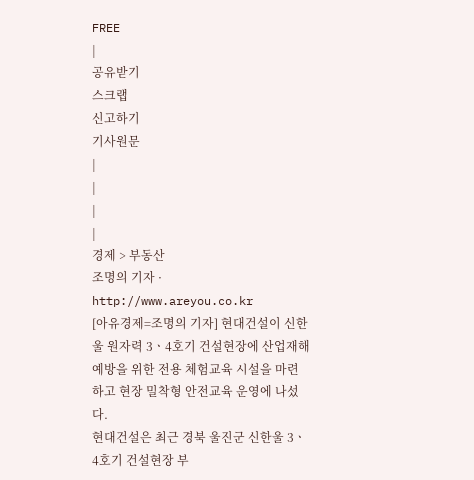FREE
|
공유받기
스크랩
신고하기
기사원문
|
|
|
|
경제 > 부동산
조명의 기자 · http://www.areyou.co.kr
[아유경제=조명의 기자] 현대건설이 신한울 원자력 3ㆍ4호기 건설현장에 산업재해 예방을 위한 전용 체험교육 시설을 마련하고 현장 밀착형 안전교육 운영에 나섰다.
현대건설은 최근 경북 울진군 신한울 3ㆍ4호기 건설현장 부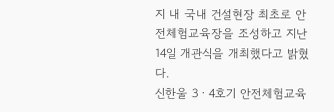지 내 국내 건설현장 최초로 안전체험교육장을 조성하고 지난 14일 개관식을 개최했다고 밝혔다.
신한울 3ㆍ4호기 안전체험교육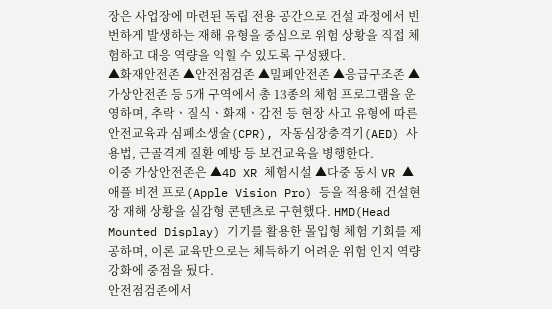장은 사업장에 마련된 독립 전용 공간으로 건설 과정에서 빈번하게 발생하는 재해 유형을 중심으로 위험 상황을 직접 체험하고 대응 역량을 익힐 수 있도록 구성됐다.
▲화재안전존 ▲안전점검존 ▲밀폐안전존 ▲응급구조존 ▲가상안전존 등 5개 구역에서 총 13종의 체험 프로그램을 운영하며, 추락ㆍ질식ㆍ화재ㆍ감전 등 현장 사고 유형에 따른 안전교육과 심폐소생술(CPR), 자동심장충격기(AED) 사용법, 근골격계 질환 예방 등 보건교육을 병행한다.
이중 가상안전존은 ▲4D XR 체험시설 ▲다중 동시 VR ▲애플 비젼 프로(Apple Vision Pro) 등을 적용해 건설현장 재해 상황을 실감형 콘텐츠로 구현했다. HMD(Head Mounted Display) 기기를 활용한 몰입형 체험 기회를 제공하며, 이론 교육만으로는 체득하기 어려운 위험 인지 역량 강화에 중점을 뒀다.
안전점검존에서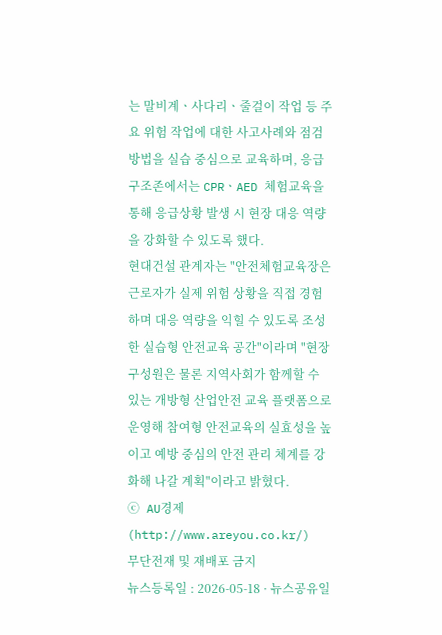는 말비계ㆍ사다리ㆍ줄걸이 작업 등 주요 위험 작업에 대한 사고사례와 점검 방법을 실습 중심으로 교육하며, 응급구조존에서는 CPRㆍAED 체험교육을 통해 응급상황 발생 시 현장 대응 역량을 강화할 수 있도록 했다.
현대건설 관계자는 "안전체험교육장은 근로자가 실제 위험 상황을 직접 경험하며 대응 역량을 익힐 수 있도록 조성한 실습형 안전교육 공간"이라며 "현장 구성원은 물론 지역사회가 함께할 수 있는 개방형 산업안전 교육 플랫폼으로 운영해 참여형 안전교육의 실효성을 높이고 예방 중심의 안전 관리 체계를 강화해 나갈 계획"이라고 밝혔다.
ⓒ AU경제
(http://www.areyou.co.kr/)
무단전재 및 재배포 금지
뉴스등록일 : 2026-05-18 · 뉴스공유일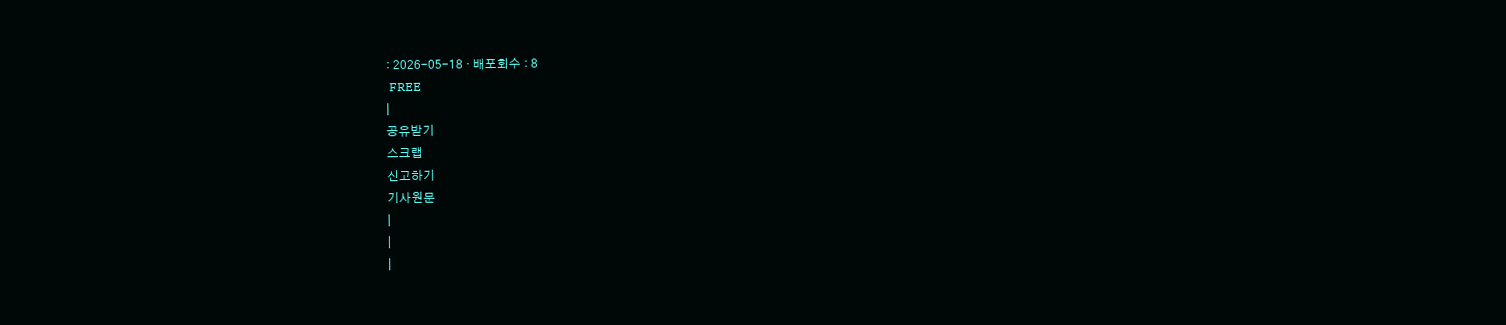: 2026-05-18 · 배포회수 : 8
 FREE
|
공유받기
스크랩
신고하기
기사원문
|
|
|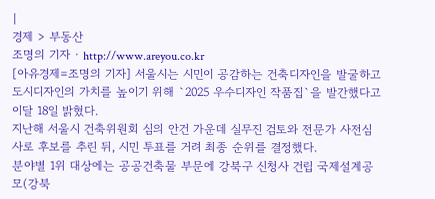|
경제 > 부동산
조명의 기자 · http://www.areyou.co.kr
[아유경제=조명의 기자] 서울시는 시민이 공감하는 건축디자인을 발굴하고 도시디자인의 가치를 높이기 위해 `2025 우수디자인 작품집`을 발간했다고 이달 18일 밝혔다.
지난해 서울시 건축위원회 심의 안건 가운데 실무진 검토와 전문가 사전심사로 후보를 추린 뒤, 시민 투표를 거려 최종 순위를 결정했다.
분야별 1위 대상에는 공공건축물 부문에 강북구 신청사 건립 국제설계공모(강북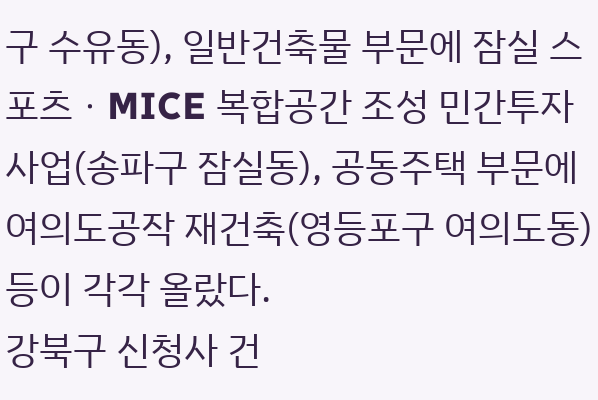구 수유동), 일반건축물 부문에 잠실 스포츠ㆍMICE 복합공간 조성 민간투자사업(송파구 잠실동), 공동주택 부문에 여의도공작 재건축(영등포구 여의도동) 등이 각각 올랐다.
강북구 신청사 건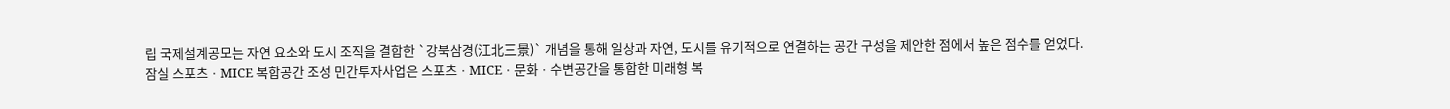립 국제설계공모는 자연 요소와 도시 조직을 결합한 `강북삼경(江北三景)` 개념을 통해 일상과 자연, 도시를 유기적으로 연결하는 공간 구성을 제안한 점에서 높은 점수를 얻었다.
잠실 스포츠ㆍMICE 복합공간 조성 민간투자사업은 스포츠ㆍMICEㆍ문화ㆍ수변공간을 통합한 미래형 복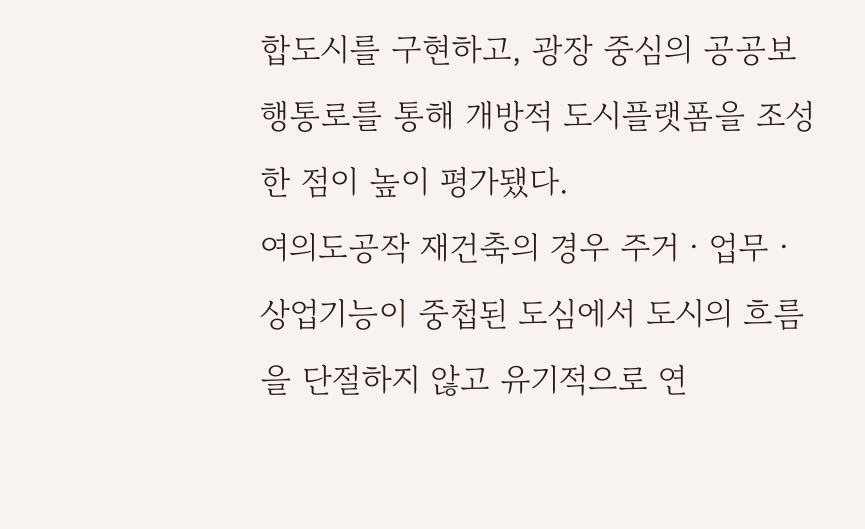합도시를 구현하고, 광장 중심의 공공보행통로를 통해 개방적 도시플랫폼을 조성한 점이 높이 평가됐다.
여의도공작 재건축의 경우 주거ㆍ업무ㆍ상업기능이 중첩된 도심에서 도시의 흐름을 단절하지 않고 유기적으로 연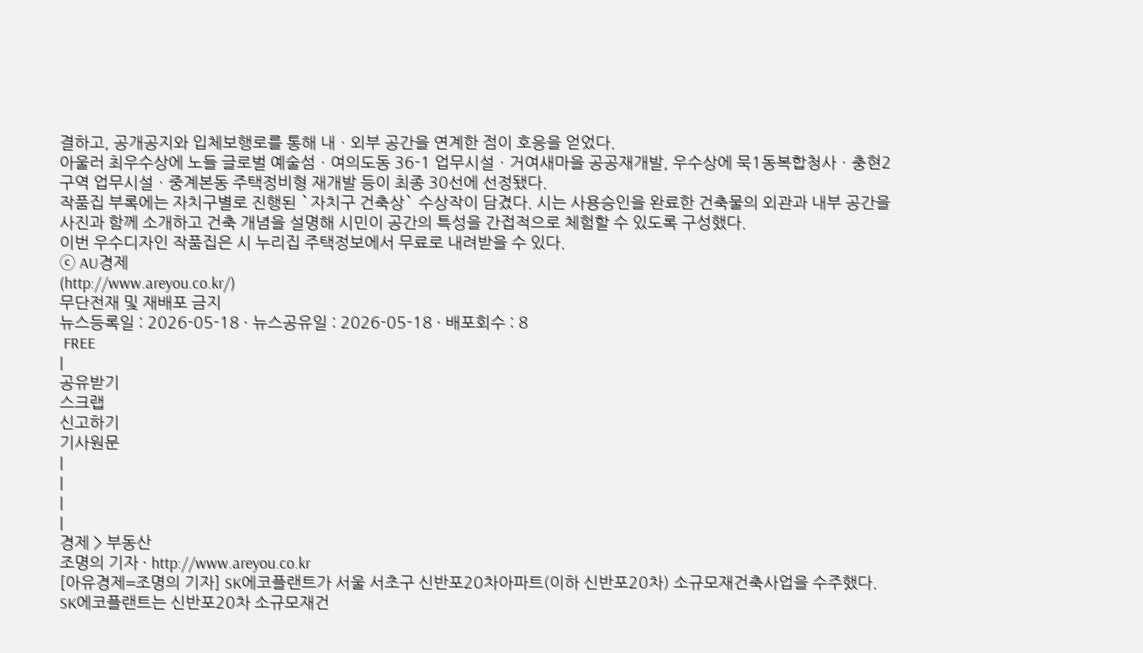결하고, 공개공지와 입체보행로를 통해 내ㆍ외부 공간을 연계한 점이 호응을 얻었다.
아울러 최우수상에 노들 글로벌 예술섬ㆍ여의도동 36-1 업무시설ㆍ거여새마을 공공재개발, 우수상에 묵1동복합청사ㆍ충현2구역 업무시설ㆍ중계본동 주택정비형 재개발 등이 최종 30선에 선정됐다.
작품집 부록에는 자치구별로 진행된 `자치구 건축상` 수상작이 담겼다. 시는 사용승인을 완료한 건축물의 외관과 내부 공간을 사진과 함께 소개하고 건축 개념을 설명해 시민이 공간의 특성을 간접적으로 체험할 수 있도록 구성했다.
이번 우수디자인 작품집은 시 누리집 주택정보에서 무료로 내려받을 수 있다.
ⓒ AU경제
(http://www.areyou.co.kr/)
무단전재 및 재배포 금지
뉴스등록일 : 2026-05-18 · 뉴스공유일 : 2026-05-18 · 배포회수 : 8
 FREE
|
공유받기
스크랩
신고하기
기사원문
|
|
|
|
경제 > 부동산
조명의 기자 · http://www.areyou.co.kr
[아유경제=조명의 기자] SK에코플랜트가 서울 서초구 신반포20차아파트(이하 신반포20차) 소규모재건축사업을 수주했다.
SK에코플랜트는 신반포20차 소규모재건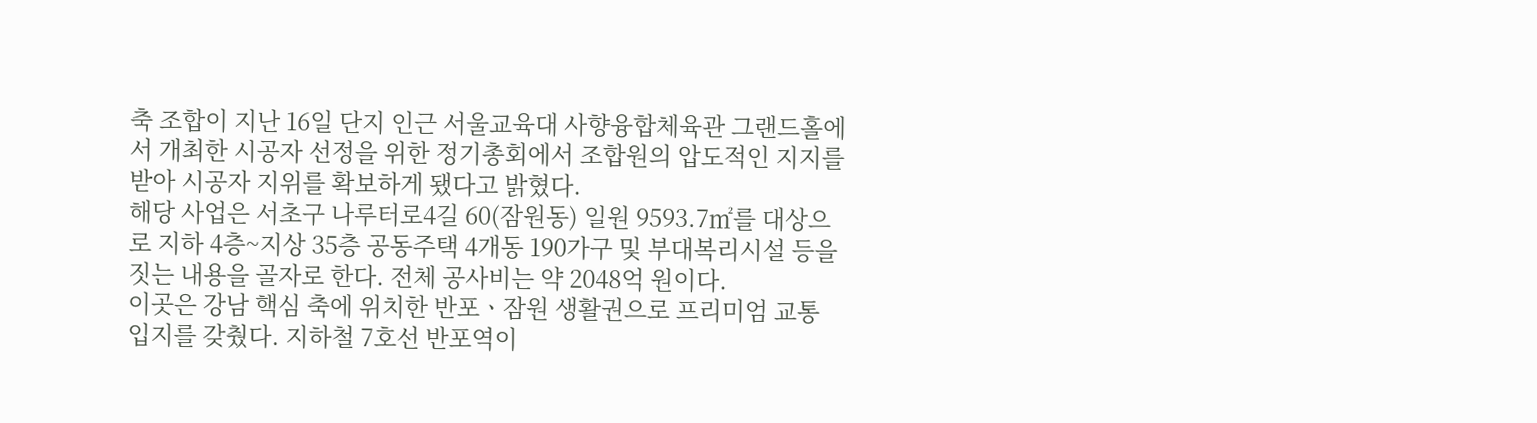축 조합이 지난 16일 단지 인근 서울교육대 사향융합체육관 그랜드홀에서 개최한 시공자 선정을 위한 정기총회에서 조합원의 압도적인 지지를 받아 시공자 지위를 확보하게 됐다고 밝혔다.
해당 사업은 서초구 나루터로4길 60(잠원동) 일원 9593.7㎡를 대상으로 지하 4층~지상 35층 공동주택 4개동 190가구 및 부대복리시설 등을 짓는 내용을 골자로 한다. 전체 공사비는 약 2048억 원이다.
이곳은 강남 핵심 축에 위치한 반포ㆍ잠원 생활권으로 프리미엄 교통 입지를 갖췄다. 지하철 7호선 반포역이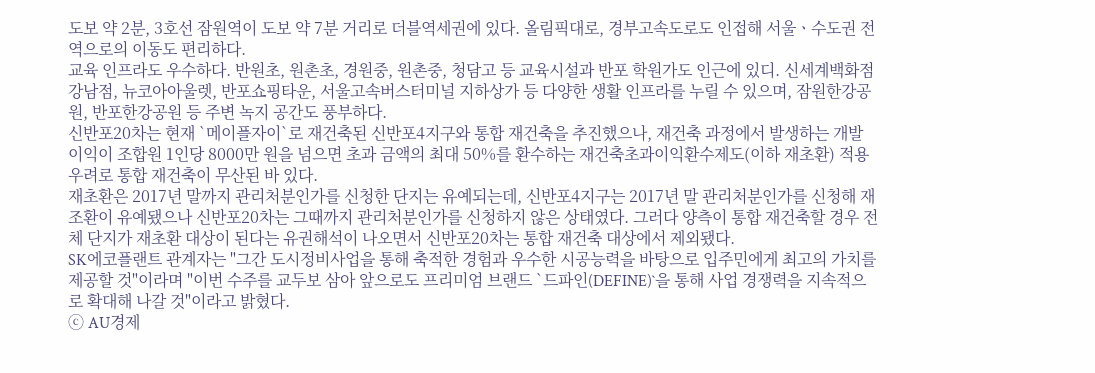도보 약 2분, 3호선 잠원역이 도보 약 7분 거리로 더블역세권에 있다. 올림픽대로, 경부고속도로도 인접해 서울ㆍ수도권 전역으로의 이동도 편리하다.
교육 인프라도 우수하다. 반원초, 원촌초, 경원중, 원촌중, 청담고 등 교육시설과 반포 학원가도 인근에 있디. 신세계백화점 강남점, 뉴코아아울렛, 반포쇼핑타운, 서울고속버스터미널 지하상가 등 다양한 생활 인프라를 누릴 수 있으며, 잠원한강공원, 반포한강공원 등 주변 녹지 공간도 풍부하다.
신반포20차는 현재 `메이플자이`로 재건축된 신반포4지구와 통합 재건축을 추진했으나, 재건축 과정에서 발생하는 개발 이익이 조합원 1인당 8000만 원을 넘으면 초과 금액의 최대 50%를 환수하는 재건축초과이익환수제도(이하 재초환) 적용 우려로 통합 재건축이 무산된 바 있다.
재초환은 2017년 말까지 관리처분인가를 신청한 단지는 유예되는데, 신반포4지구는 2017년 말 관리처분인가를 신청해 재조환이 유예됐으나 신반포20차는 그때까지 관리처분인가를 신청하지 않은 상태였다. 그러다 양측이 통합 재건축할 경우 전체 단지가 재초환 대상이 된다는 유권해석이 나오면서 신반포20차는 통합 재건축 대상에서 제외됐다.
SK에코플랜트 관계자는 "그간 도시정비사업을 통해 축적한 경험과 우수한 시공능력을 바탕으로 입주민에게 최고의 가치를 제공할 것"이라며 "이번 수주를 교두보 삼아 앞으로도 프리미엄 브랜드 `드파인(DEFINE)`을 통해 사업 경쟁력을 지속적으로 확대해 나갈 것"이라고 밝혔다.
ⓒ AU경제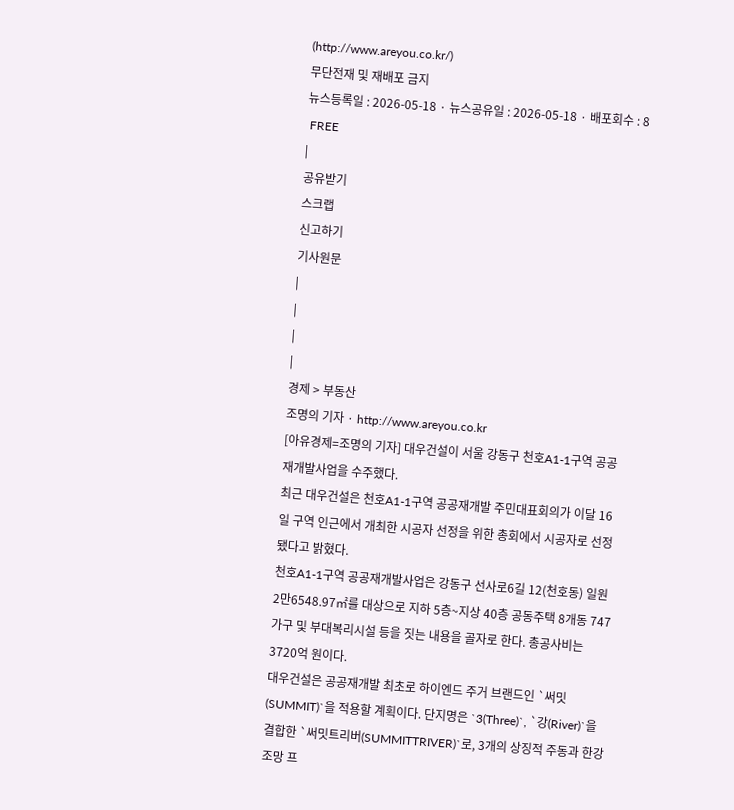(http://www.areyou.co.kr/)
무단전재 및 재배포 금지
뉴스등록일 : 2026-05-18 · 뉴스공유일 : 2026-05-18 · 배포회수 : 8
 FREE
|
공유받기
스크랩
신고하기
기사원문
|
|
|
|
경제 > 부동산
조명의 기자 · http://www.areyou.co.kr
[아유경제=조명의 기자] 대우건설이 서울 강동구 천호A1-1구역 공공재개발사업을 수주했다.
최근 대우건설은 천호A1-1구역 공공재개발 주민대표회의가 이달 16일 구역 인근에서 개최한 시공자 선정을 위한 총회에서 시공자로 선정됐다고 밝혔다.
천호A1-1구역 공공재개발사업은 강동구 선사로6길 12(천호동) 일원 2만6548.97㎡를 대상으로 지하 5층~지상 40층 공동주택 8개동 747가구 및 부대복리시설 등을 짓는 내용을 골자로 한다. 총공사비는 3720억 원이다.
대우건설은 공공재개발 최초로 하이엔드 주거 브랜드인 `써밋(SUMMIT)`을 적용할 계획이다. 단지명은 `3(Three)`, `강(River)`을 결합한 `써밋트리버(SUMMITTRIVER)`로, 3개의 상징적 주동과 한강 조망 프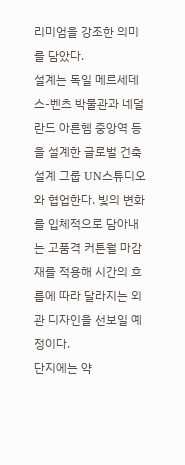리미엄을 강조한 의미를 담았다.
설계는 독일 메르세데스-벤츠 박물관과 네덜란드 아른헴 중앙역 등을 설계한 글로벌 건축설계 그룹 UN스튜디오와 협업한다. 빛의 변화를 입체적으로 담아내는 고품격 커튼월 마감재를 적용해 시간의 흐름에 따라 달라지는 외관 디자인을 선보일 예정이다.
단지에는 약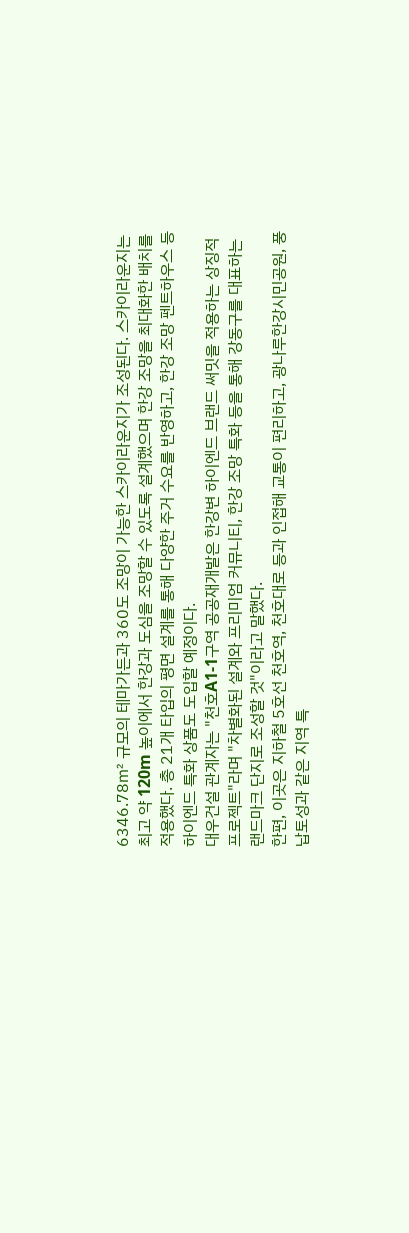6346.78㎡ 규모의 테마가든과 360도 조망이 가능한 스카이라운지가 조성된다. 스카이라운지는 최고 약 120m 높이에서 한강과 도심을 조망할 수 있도록 설계했으며 한강 조망을 최대화한 배치를 적용했다. 총 21개 타입의 평면 설계를 통해 다양한 주거 수요를 반영하고, 한강 조망 펜트하우스 등 하이엔드 특화 상품도 도입할 예정이다.
대우건설 관계자는 "천호A1-1구역 공공재개발은 한강변 하이엔드 브랜드 써밋을 적용하는 상징적 프로젝트"라며 "차별화된 설계와 프리미엄 커뮤니티, 한강 조망 특화 등을 통해 강동구를 대표하는 랜드마크 단지로 조성할 것"이라고 말했다.
한편, 이곳은 지하철 5호선 천호역, 천호대로 등과 인접해 교통이 편리하고, 광나루한강시민공원, 풍납토성과 같은 지역 특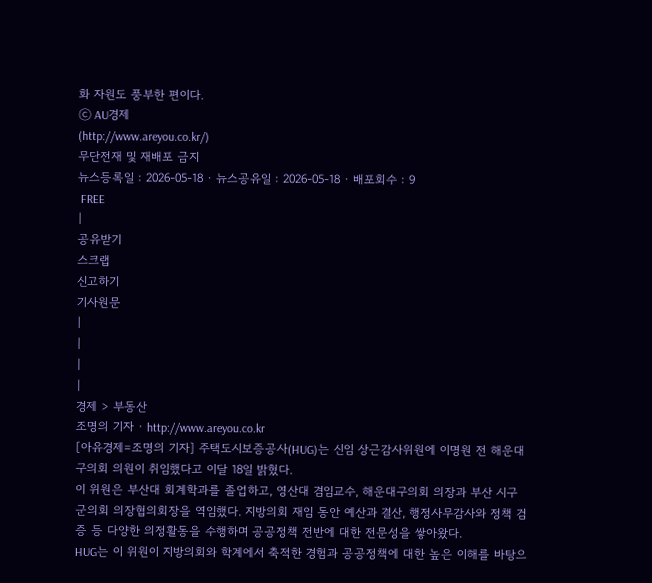화 자원도 풍부한 편이다.
ⓒ AU경제
(http://www.areyou.co.kr/)
무단전재 및 재배포 금지
뉴스등록일 : 2026-05-18 · 뉴스공유일 : 2026-05-18 · 배포회수 : 9
 FREE
|
공유받기
스크랩
신고하기
기사원문
|
|
|
|
경제 > 부동산
조명의 기자 · http://www.areyou.co.kr
[아유경제=조명의 기자] 주택도시보증공사(HUG)는 신임 상근감사위원에 이명원 전 해운대구의회 의원이 취임했다고 이달 18일 밝혔다.
이 위원은 부산대 회계학과를 졸업하고, 영산대 겸임교수, 해운대구의회 의장과 부산 시구 군의회 의장협의회장을 역임했다. 지방의회 재임 동안 예산과 결산, 행정사무감사와 정책 검증 등 다양한 의정활동을 수행하며 공공정책 전반에 대한 전문성을 쌓아왔다.
HUG는 이 위원이 지방의회와 학계에서 축적한 경험과 공공정책에 대한 높은 이해를 바탕으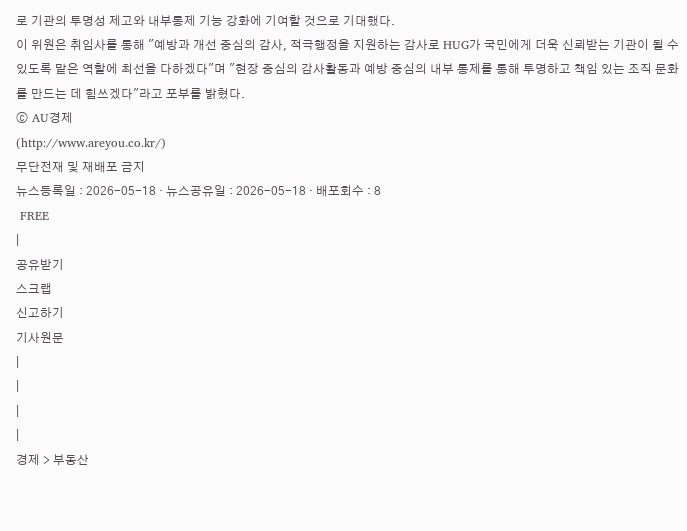로 기관의 투명성 제고와 내부통제 기능 강화에 기여할 것으로 기대했다.
이 위원은 취임사를 통해 "예방과 개선 중심의 감사, 적극행정을 지원하는 감사로 HUG가 국민에게 더욱 신뢰받는 기관이 될 수 있도록 맡은 역할에 최선을 다하겠다"며 "현장 중심의 감사활동과 예방 중심의 내부 통제를 통해 투명하고 책임 있는 조직 문화를 만드는 데 힘쓰겠다"라고 포부를 밝혔다.
ⓒ AU경제
(http://www.areyou.co.kr/)
무단전재 및 재배포 금지
뉴스등록일 : 2026-05-18 · 뉴스공유일 : 2026-05-18 · 배포회수 : 8
 FREE
|
공유받기
스크랩
신고하기
기사원문
|
|
|
|
경제 > 부동산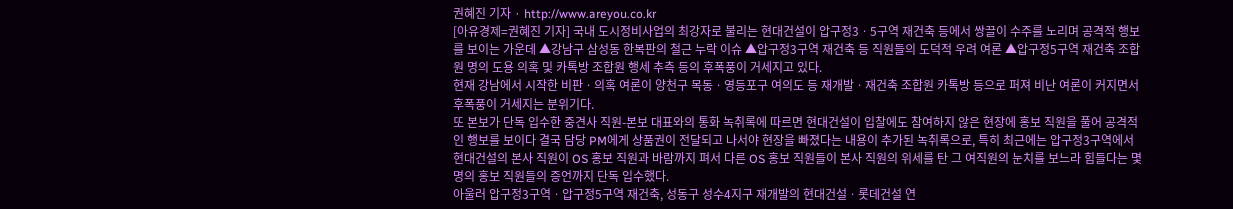권혜진 기자 · http://www.areyou.co.kr
[아유경제=권혜진 기자] 국내 도시정비사업의 최강자로 불리는 현대건설이 압구정3ㆍ5구역 재건축 등에서 쌍끌이 수주를 노리며 공격적 행보를 보이는 가운데 ▲강남구 삼성동 한복판의 철근 누락 이슈 ▲압구정3구역 재건축 등 직원들의 도덕적 우려 여론 ▲압구정5구역 재건축 조합원 명의 도용 의혹 및 카톡방 조합원 행세 추측 등의 후폭풍이 거세지고 있다.
현재 강남에서 시작한 비판ㆍ의혹 여론이 양천구 목동ㆍ영등포구 여의도 등 재개발ㆍ재건축 조합원 카톡방 등으로 퍼져 비난 여론이 커지면서 후폭풍이 거세지는 분위기다.
또 본보가 단독 입수한 중견사 직원-본보 대표와의 통화 녹취록에 따르면 현대건설이 입찰에도 참여하지 않은 현장에 홍보 직원을 풀어 공격적인 행보를 보이다 결국 담당 PM에게 상품권이 전달되고 나서야 현장을 빠졌다는 내용이 추가된 녹취록으로, 특히 최근에는 압구정3구역에서 현대건설의 본사 직원이 OS 홍보 직원과 바람까지 펴서 다른 OS 홍보 직원들이 본사 직원의 위세를 탄 그 여직원의 눈치를 보느라 힘들다는 몇 명의 홍보 직원들의 증언까지 단독 입수했다.
아울러 압구정3구역ㆍ압구정5구역 재건축, 성동구 성수4지구 재개발의 현대건설ㆍ롯데건설 연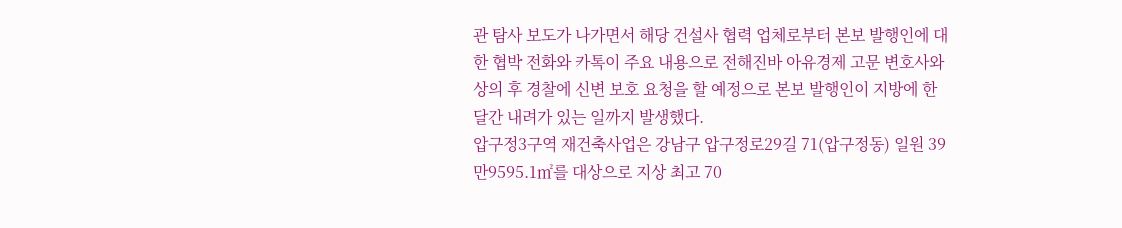관 탐사 보도가 나가면서 해당 건설사 협력 업체로부터 본보 발행인에 대한 협박 전화와 카톡이 주요 내용으로 전해진바 아유경제 고문 변호사와 상의 후 경찰에 신변 보호 요청을 할 예정으로 본보 발행인이 지방에 한 달간 내려가 있는 일까지 발생했다.
압구정3구역 재건축사업은 강남구 압구정로29길 71(압구정동) 일원 39만9595.1㎡를 대상으로 지상 최고 70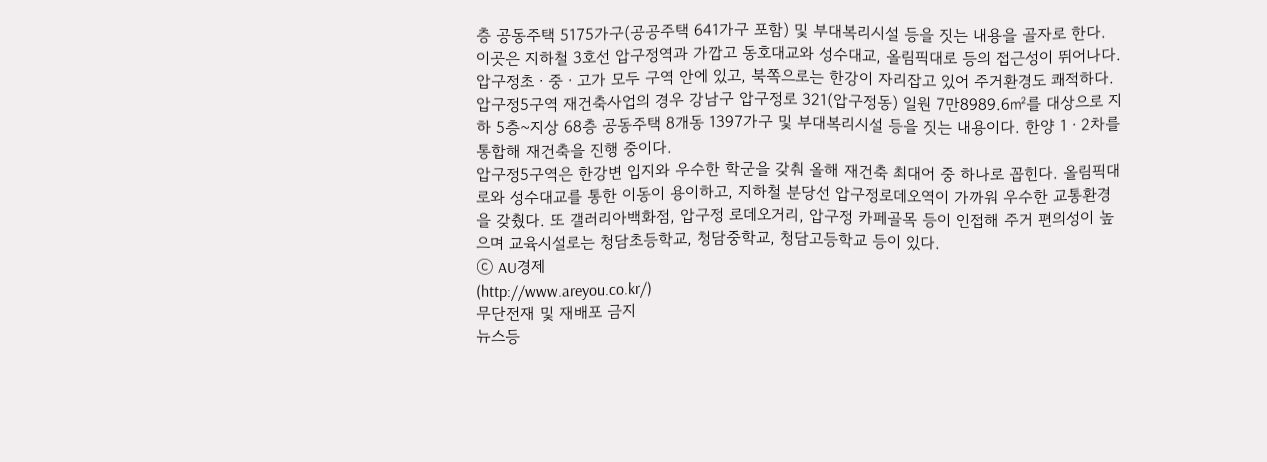층 공동주택 5175가구(공공주택 641가구 포함) 및 부대복리시설 등을 짓는 내용을 골자로 한다.
이곳은 지하철 3호선 압구정역과 가깝고 동호대교와 성수대교, 올림픽대로 등의 접근성이 뛰어나다. 압구정초ㆍ중ㆍ고가 모두 구역 안에 있고, 북쪽으로는 한강이 자리잡고 있어 주거환경도 쾌적하다.
압구정5구역 재건축사업의 경우 강남구 압구정로 321(압구정동) 일원 7만8989.6㎡를 대상으로 지하 5층~지상 68층 공동주택 8개동 1397가구 및 부대복리시설 등을 짓는 내용이다. 한양 1ㆍ2차를 통합해 재건축을 진행 중이다.
압구정5구역은 한강변 입지와 우수한 학군을 갖춰 올해 재건축 최대어 중 하나로 꼽힌다. 올림픽대로와 성수대교를 통한 이동이 용이하고, 지하철 분당선 압구정로데오역이 가까워 우수한 교통환경을 갖췄다. 또 갤러리아백화점, 압구정 로데오거리, 압구정 카페골목 등이 인접해 주거 편의성이 높으며 교육시설로는 청담초등학교, 청담중학교, 청담고등학교 등이 있다.
ⓒ AU경제
(http://www.areyou.co.kr/)
무단전재 및 재배포 금지
뉴스등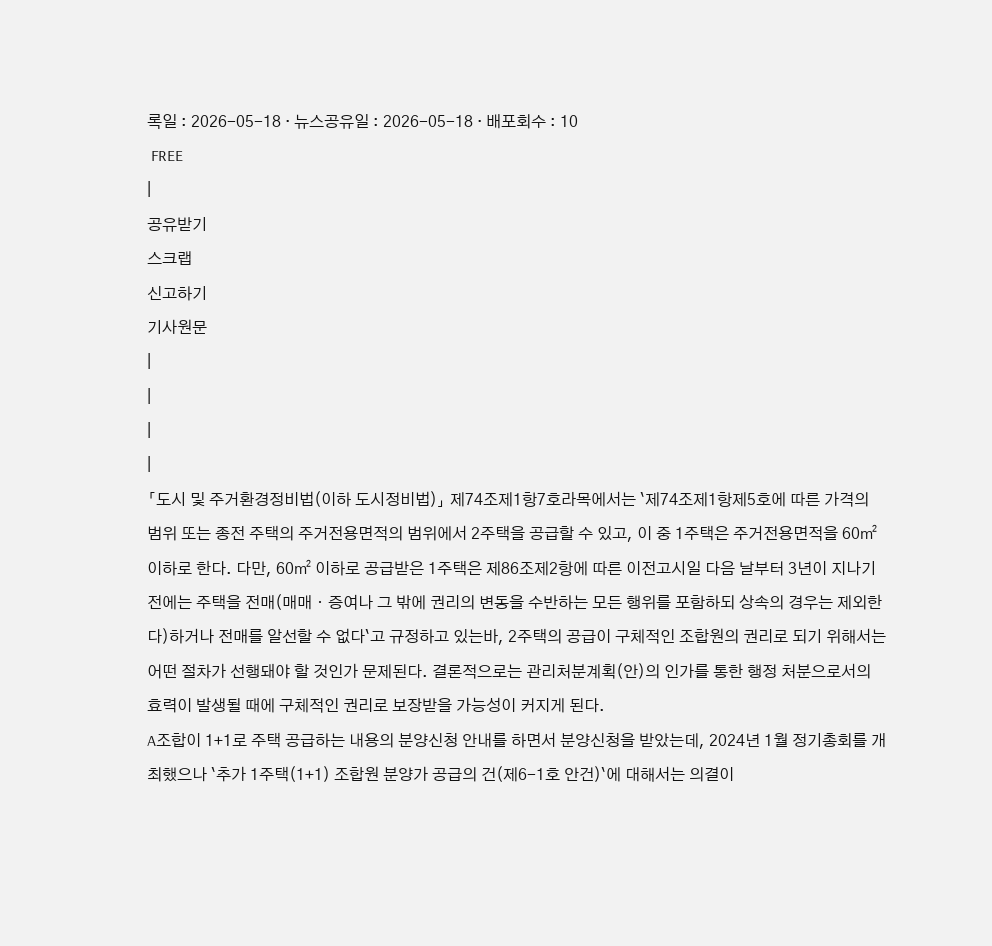록일 : 2026-05-18 · 뉴스공유일 : 2026-05-18 · 배포회수 : 10
 FREE
|
공유받기
스크랩
신고하기
기사원문
|
|
|
|
「도시 및 주거환경정비법(이하 도시정비법)」 제74조제1항7호라목에서는 `제74조제1항제5호에 따른 가격의 범위 또는 종전 주택의 주거전용면적의 범위에서 2주택을 공급할 수 있고, 이 중 1주택은 주거전용면적을 60㎡ 이하로 한다. 다만, 60㎡ 이하로 공급받은 1주택은 제86조제2항에 따른 이전고시일 다음 날부터 3년이 지나기 전에는 주택을 전매(매매ㆍ증여나 그 밖에 권리의 변동을 수반하는 모든 행위를 포함하되 상속의 경우는 제외한다)하거나 전매를 알선할 수 없다`고 규정하고 있는바, 2주택의 공급이 구체적인 조합원의 권리로 되기 위해서는 어떤 절차가 선행돼야 할 것인가 문제된다. 결론적으로는 관리처분계획(안)의 인가를 통한 행정 처분으로서의 효력이 발생될 때에 구체적인 권리로 보장받을 가능성이 커지게 된다.
A조합이 1+1로 주택 공급하는 내용의 분양신청 안내를 하면서 분양신청을 받았는데, 2024년 1월 정기총회를 개최했으나 `추가 1주택(1+1) 조합원 분양가 공급의 건(제6-1호 안건)`에 대해서는 의결이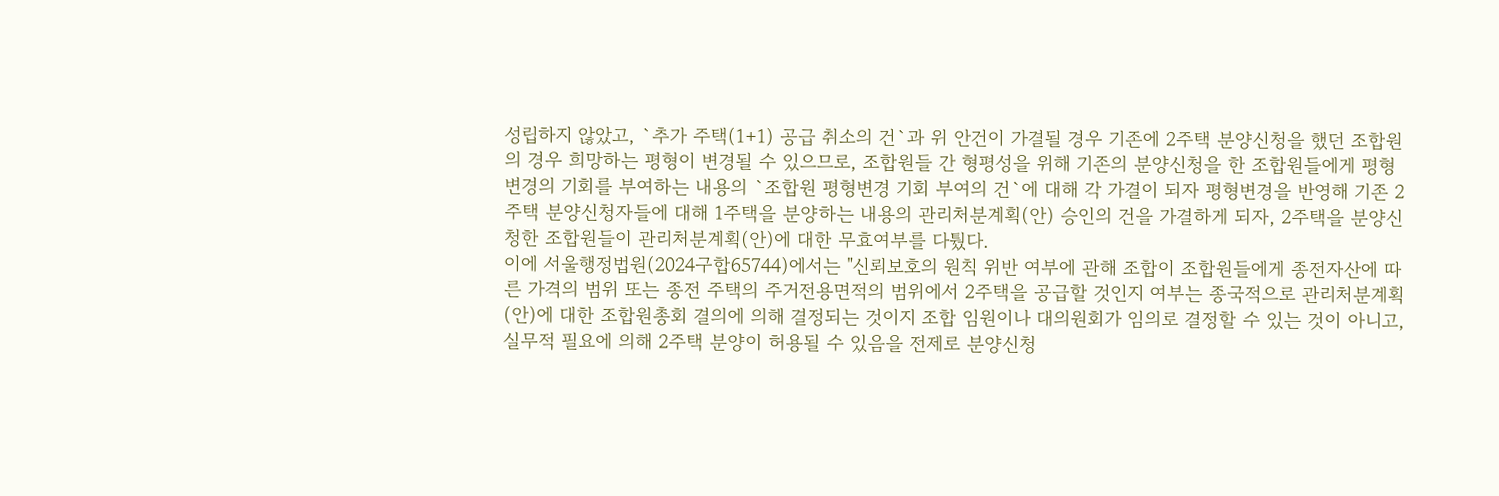성립하지 않았고, `추가 주택(1+1) 공급 취소의 건`과 위 안건이 가결될 경우 기존에 2주택 분양신청을 했던 조합원의 경우 희망하는 평형이 변경될 수 있으므로, 조합원들 간 형평성을 위해 기존의 분양신청을 한 조합원들에게 평형변경의 기회를 부여하는 내용의 `조합원 평형변경 기회 부여의 건`에 대해 각 가결이 되자 평형변경을 반영해 기존 2주택 분양신청자들에 대해 1주택을 분양하는 내용의 관리처분계획(안) 승인의 건을 가결하게 되자, 2주택을 분양신청한 조합원들이 관리처분계획(안)에 대한 무효여부를 다퉜다.
이에 서울행정법원(2024구합65744)에서는 "신뢰보호의 원칙 위반 여부에 관해 조합이 조합원들에게 종전자산에 따른 가격의 범위 또는 종전 주택의 주거전용면적의 범위에서 2주택을 공급할 것인지 여부는 종국적으로 관리처분계획(안)에 대한 조합원총회 결의에 의해 결정되는 것이지 조합 임원이나 대의원회가 임의로 결정할 수 있는 것이 아니고, 실무적 필요에 의해 2주택 분양이 허용될 수 있음을 전제로 분양신청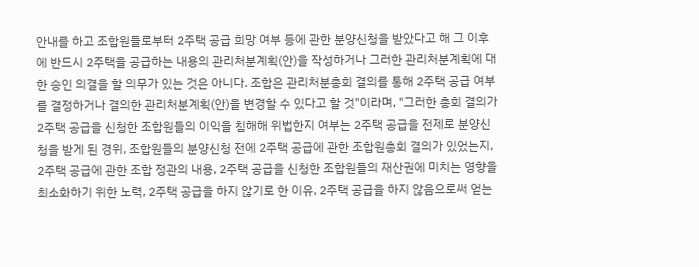안내를 하고 조합원들로부터 2주택 공급 희망 여부 등에 관한 분양신청을 받았다고 해 그 이후에 반드시 2주택을 공급하는 내용의 관리처분계획(안)을 작성하거나 그러한 관리처분계획에 대한 승인 의결을 할 의무가 있는 것은 아니다. 조합은 관리처분총회 결의를 통해 2주택 공급 여부를 결정하거나 결의한 관리처분계획(안)을 변경할 수 있다고 할 것"이라며, "그러한 총회 결의가 2주택 공급을 신청한 조합원들의 이익을 침해해 위법한지 여부는 2주택 공급을 전제로 분양신청을 받게 된 경위, 조합원들의 분양신청 전에 2주택 공급에 관한 조합원총회 결의가 있었는지, 2주택 공급에 관한 조합 정관의 내용, 2주택 공급을 신청한 조합원들의 재산권에 미치는 영향을 최소화하기 위한 노력, 2주택 공급을 하지 않기로 한 이유, 2주택 공급을 하지 않음으로써 얻는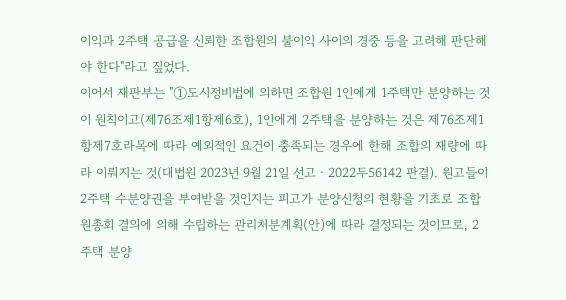이익과 2주택 공급을 신뢰한 조합원의 불이익 사이의 경중 등을 고려해 판단해야 한다"라고 짚었다.
이어서 재판부는 "①도시정비법에 의하면 조합원 1인에게 1주택만 분양하는 것이 원칙이고(제76조제1항제6호), 1인에게 2주택을 분양하는 것은 제76조제1항제7호라목에 따라 예외적인 요건이 충족되는 경우에 한해 조합의 재량에 따라 이뤄지는 것(대법원 2023년 9월 21일 선고ㆍ2022두56142 판결). 원고들이 2주택 수분양권을 부여받을 것인지는 피고가 분양신청의 현황을 기초로 조합원총회 결의에 의해 수립하는 관리처분계획(안)에 따라 결정되는 것이므로, 2주택 분양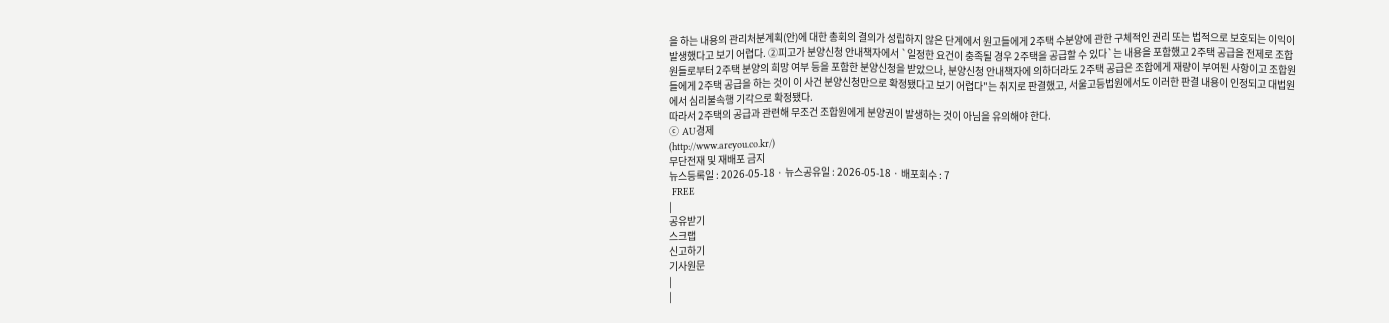을 하는 내용의 관리처분계획(안)에 대한 총회의 결의가 성립하지 않은 단계에서 원고들에게 2주택 수분양에 관한 구체적인 권리 또는 법적으로 보호되는 이익이 발생했다고 보기 어렵다. ②피고가 분양신청 안내책자에서 `일정한 요건이 충족될 경우 2주택을 공급할 수 있다`는 내용을 포함했고 2주택 공급을 전제로 조합원들로부터 2주택 분양의 희망 여부 등을 포함한 분양신청을 받았으나, 분양신청 안내책자에 의하더라도 2주택 공급은 조합에게 재량이 부여된 사항이고 조합원들에게 2주택 공급을 하는 것이 이 사건 분양신청만으로 확정됐다고 보기 어렵다"는 취지로 판결했고, 서울고등법원에서도 이러한 판결 내용이 인정되고 대법원에서 심리불속행 기각으로 확정됐다.
따라서 2주택의 공급과 관련해 무조건 조합원에게 분양권이 발생하는 것이 아님을 유의해야 한다.
ⓒ AU경제
(http://www.areyou.co.kr/)
무단전재 및 재배포 금지
뉴스등록일 : 2026-05-18 · 뉴스공유일 : 2026-05-18 · 배포회수 : 7
 FREE
|
공유받기
스크랩
신고하기
기사원문
|
|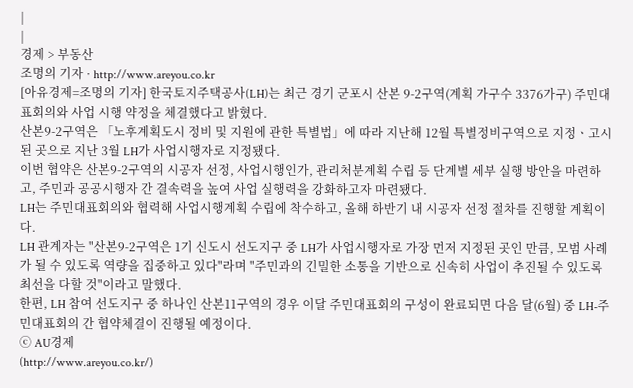|
|
경제 > 부동산
조명의 기자 · http://www.areyou.co.kr
[아유경제=조명의 기자] 한국토지주택공사(LH)는 최근 경기 군포시 산본 9-2구역(계획 가구수 3376가구) 주민대표회의와 사업 시행 약정을 체결했다고 밝혔다.
산본9-2구역은 「노후계획도시 정비 및 지원에 관한 특별법」에 따라 지난해 12월 특별정비구역으로 지정ㆍ고시된 곳으로 지난 3월 LH가 사업시행자로 지정됐다.
이번 협약은 산본9-2구역의 시공자 선정, 사업시행인가, 관리처분계획 수립 등 단계별 세부 실행 방안을 마련하고, 주민과 공공시행자 간 결속력을 높여 사업 실행력을 강화하고자 마련됐다.
LH는 주민대표회의와 협력해 사업시행계획 수립에 착수하고, 올해 하반기 내 시공자 선정 절차를 진행할 계획이다.
LH 관계자는 "산본9-2구역은 1기 신도시 선도지구 중 LH가 사업시행자로 가장 먼저 지정된 곳인 만큼, 모범 사례가 될 수 있도록 역량을 집중하고 있다"라며 "주민과의 긴밀한 소통을 기반으로 신속히 사업이 추진될 수 있도록 최선을 다할 것"이라고 말했다.
한편, LH 참여 선도지구 중 하나인 산본11구역의 경우 이달 주민대표회의 구성이 완료되면 다음 달(6월) 중 LH-주민대표회의 간 협약체결이 진행될 예정이다.
ⓒ AU경제
(http://www.areyou.co.kr/)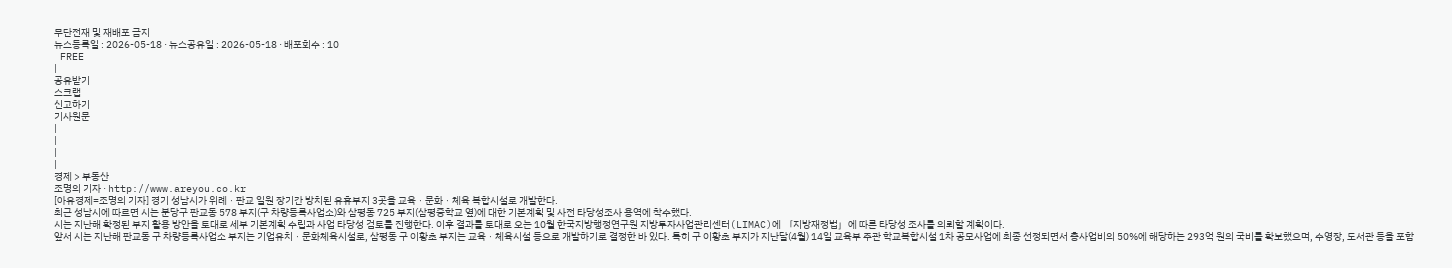무단전재 및 재배포 금지
뉴스등록일 : 2026-05-18 · 뉴스공유일 : 2026-05-18 · 배포회수 : 10
 FREE
|
공유받기
스크랩
신고하기
기사원문
|
|
|
|
경제 > 부동산
조명의 기자 · http://www.areyou.co.kr
[아유경제=조명의 기자] 경기 성남시가 위례ㆍ판교 일원 장기간 방치된 유휴부지 3곳을 교육ㆍ문화ㆍ체육 복합시설로 개발한다.
최근 성남시에 따르면 시는 분당구 판교동 578 부지(구 차량등록사업소)와 삼평동 725 부지(삼평중학교 옆)에 대한 기본계획 및 사전 타당성조사 용역에 착수했다.
시는 지난해 확정된 부지 활용 방안을 토대로 세부 기본계획 수립과 사업 타당성 검토를 진행한다. 이후 결과를 토대로 오는 10월 한국지방행정연구원 지방투자사업관리센터(LIMAC)에 「지방재정법」에 따른 타당성 조사를 의뢰할 계획이다.
앞서 시는 지난해 판교동 구 차량등록사업소 부지는 기업유치ㆍ문화체육시설로, 삼평동 구 이황초 부지는 교육ㆍ체육시설 등으로 개발하기로 결정한 바 있다. 특히 구 이황초 부지가 지난달(4월) 14일 교육부 주관 학교복합시설 1차 공모사업에 최종 선정되면서 총사업비의 50%에 해당하는 293억 원의 국비를 확보했으며, 수영장, 도서관 등을 포함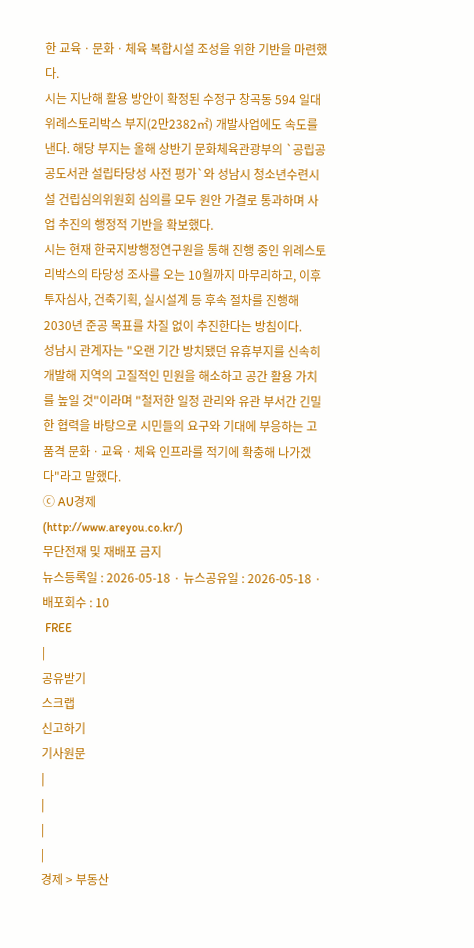한 교육ㆍ문화ㆍ체육 복합시설 조성을 위한 기반을 마련했다.
시는 지난해 활용 방안이 확정된 수정구 창곡동 594 일대 위례스토리박스 부지(2만2382㎡) 개발사업에도 속도를 낸다. 해당 부지는 올해 상반기 문화체육관광부의 `공립공공도서관 설립타당성 사전 평가`와 성남시 청소년수련시설 건립심의위원회 심의를 모두 원안 가결로 통과하며 사업 추진의 행정적 기반을 확보했다.
시는 현재 한국지방행정연구원을 통해 진행 중인 위례스토리박스의 타당성 조사를 오는 10월까지 마무리하고, 이후 투자심사, 건축기획, 실시설계 등 후속 절차를 진행해 2030년 준공 목표를 차질 없이 추진한다는 방침이다.
성남시 관계자는 "오랜 기간 방치됐던 유휴부지를 신속히 개발해 지역의 고질적인 민원을 해소하고 공간 활용 가치를 높일 것"이라며 "철저한 일정 관리와 유관 부서간 긴밀한 협력을 바탕으로 시민들의 요구와 기대에 부응하는 고품격 문화ㆍ교육ㆍ체육 인프라를 적기에 확충해 나가겠다"라고 말했다.
ⓒ AU경제
(http://www.areyou.co.kr/)
무단전재 및 재배포 금지
뉴스등록일 : 2026-05-18 · 뉴스공유일 : 2026-05-18 · 배포회수 : 10
 FREE
|
공유받기
스크랩
신고하기
기사원문
|
|
|
|
경제 > 부동산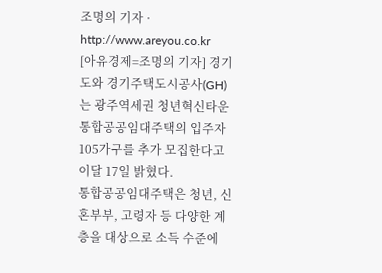조명의 기자 · http://www.areyou.co.kr
[아유경제=조명의 기자] 경기도와 경기주택도시공사(GH)는 광주역세권 청년혁신타운 통합공공임대주택의 입주자 105가구를 추가 모집한다고 이달 17일 밝혔다.
통합공공임대주택은 청년, 신혼부부, 고령자 등 다양한 계층을 대상으로 소득 수준에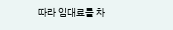따라 임대료를 차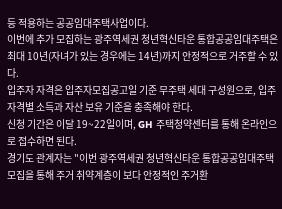등 적용하는 공공임대주택사업이다.
이번에 추가 모집하는 광주역세권 청년혁신타운 통합공공임대주택은 최대 10년(자녀가 있는 경우에는 14년)까지 안정적으로 거주할 수 있다.
입주자 자격은 입주자모집공고일 기준 무주택 세대 구성원으로, 입주 자격별 소득과 자산 보유 기준을 충족해야 한다.
신청 기간은 이달 19~22일이며, GH 주택청약센터를 통해 온라인으로 접수하면 된다.
경기도 관계자는 "이번 광주역세권 청년혁신타운 통합공공임대주택 모집을 통해 주거 취약계층이 보다 안정적인 주거환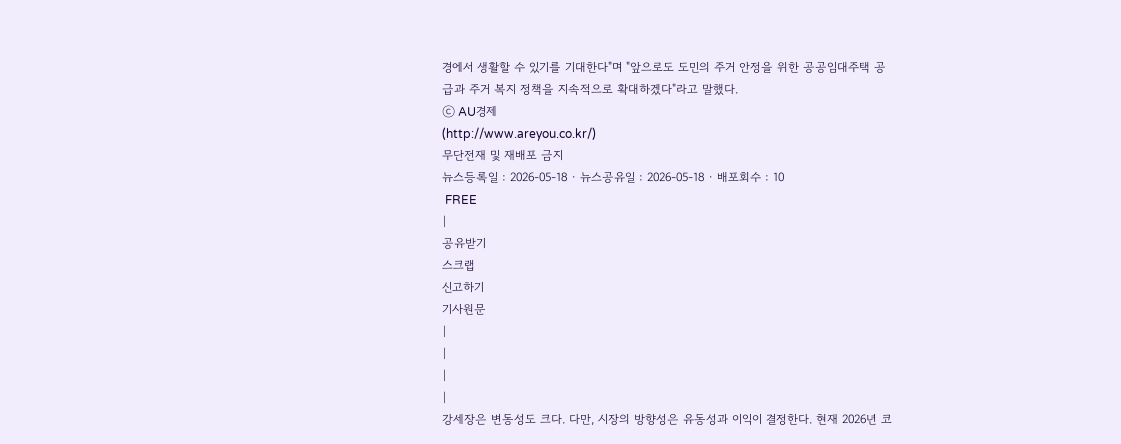경에서 생활할 수 있기를 기대한다"며 "앞으로도 도민의 주거 안정을 위한 공공임대주택 공급과 주거 복지 정책을 지속적으로 확대하겠다"라고 말했다.
ⓒ AU경제
(http://www.areyou.co.kr/)
무단전재 및 재배포 금지
뉴스등록일 : 2026-05-18 · 뉴스공유일 : 2026-05-18 · 배포회수 : 10
 FREE
|
공유받기
스크랩
신고하기
기사원문
|
|
|
|
강세장은 변동성도 크다. 다만, 시장의 방향성은 유동성과 이익이 결정한다. 현재 2026년 코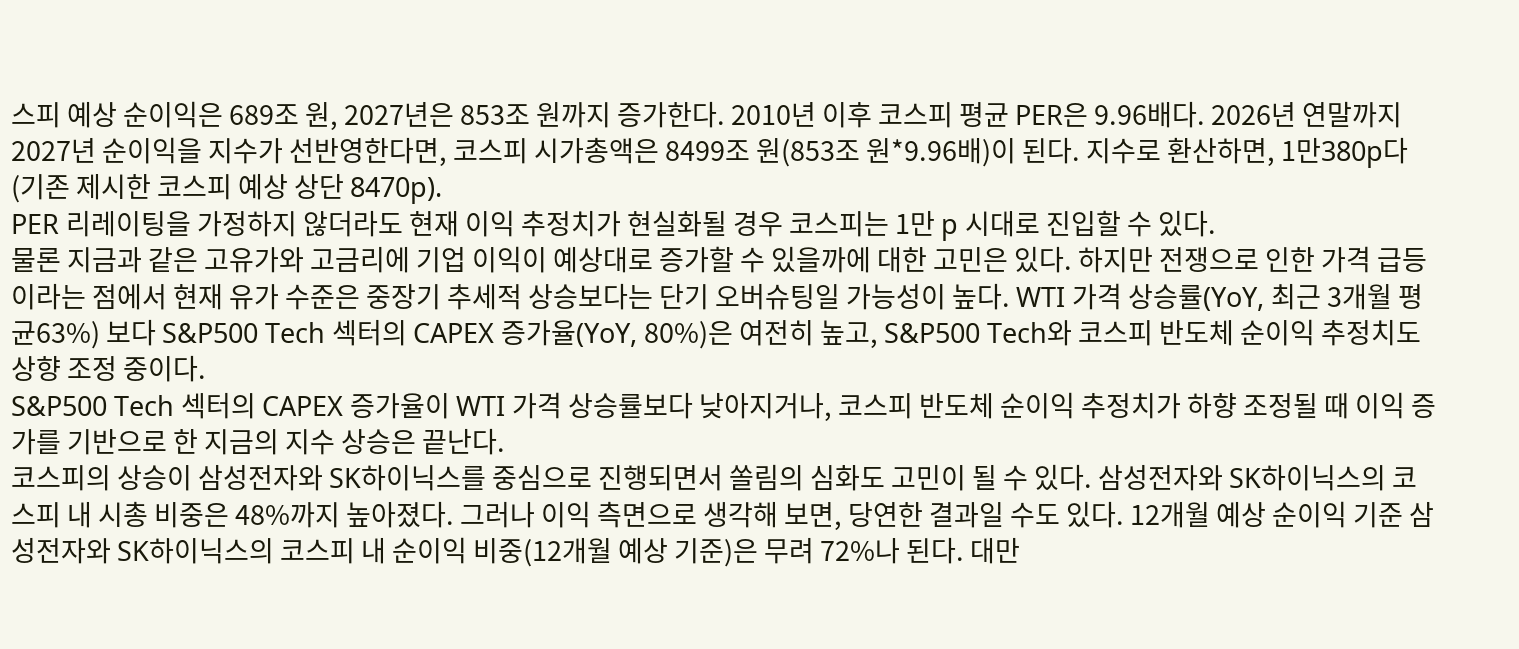스피 예상 순이익은 689조 원, 2027년은 853조 원까지 증가한다. 2010년 이후 코스피 평균 PER은 9.96배다. 2026년 연말까지 2027년 순이익을 지수가 선반영한다면, 코스피 시가총액은 8499조 원(853조 원*9.96배)이 된다. 지수로 환산하면, 1만380p다(기존 제시한 코스피 예상 상단 8470p).
PER 리레이팅을 가정하지 않더라도 현재 이익 추정치가 현실화될 경우 코스피는 1만 p 시대로 진입할 수 있다.
물론 지금과 같은 고유가와 고금리에 기업 이익이 예상대로 증가할 수 있을까에 대한 고민은 있다. 하지만 전쟁으로 인한 가격 급등이라는 점에서 현재 유가 수준은 중장기 추세적 상승보다는 단기 오버슈팅일 가능성이 높다. WTI 가격 상승률(YoY, 최근 3개월 평균63%) 보다 S&P500 Tech 섹터의 CAPEX 증가율(YoY, 80%)은 여전히 높고, S&P500 Tech와 코스피 반도체 순이익 추정치도 상향 조정 중이다.
S&P500 Tech 섹터의 CAPEX 증가율이 WTI 가격 상승률보다 낮아지거나, 코스피 반도체 순이익 추정치가 하향 조정될 때 이익 증가를 기반으로 한 지금의 지수 상승은 끝난다.
코스피의 상승이 삼성전자와 SK하이닉스를 중심으로 진행되면서 쏠림의 심화도 고민이 될 수 있다. 삼성전자와 SK하이닉스의 코스피 내 시총 비중은 48%까지 높아졌다. 그러나 이익 측면으로 생각해 보면, 당연한 결과일 수도 있다. 12개월 예상 순이익 기준 삼성전자와 SK하이닉스의 코스피 내 순이익 비중(12개월 예상 기준)은 무려 72%나 된다. 대만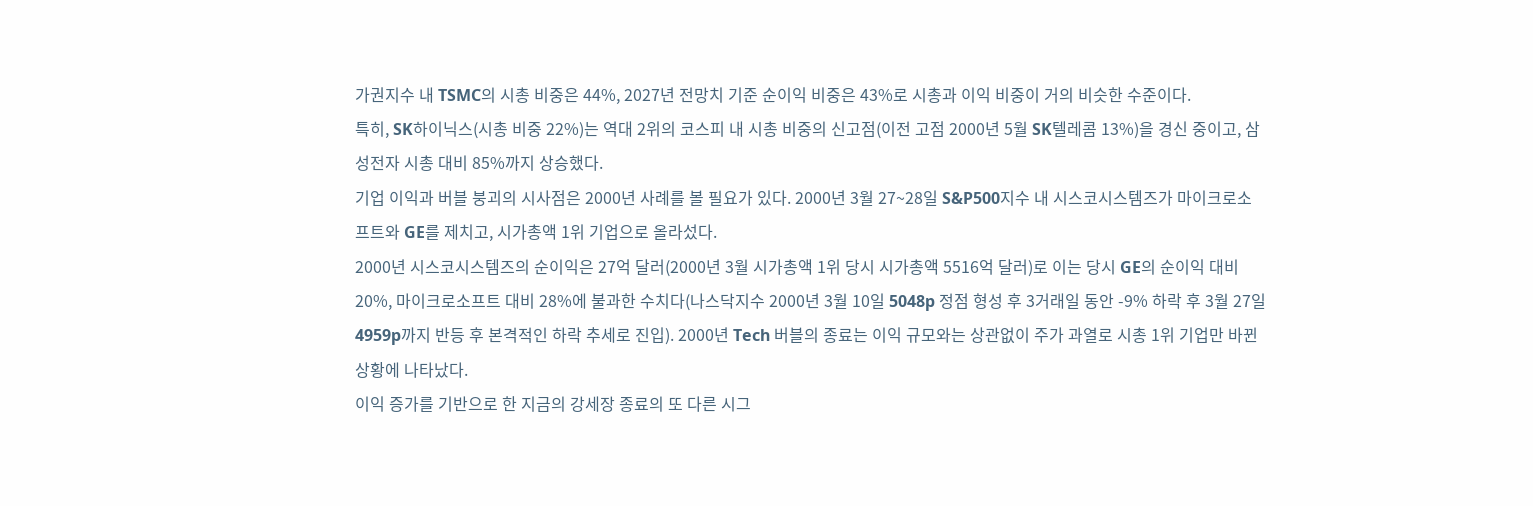가권지수 내 TSMC의 시총 비중은 44%, 2027년 전망치 기준 순이익 비중은 43%로 시총과 이익 비중이 거의 비슷한 수준이다.
특히, SK하이닉스(시총 비중 22%)는 역대 2위의 코스피 내 시총 비중의 신고점(이전 고점 2000년 5월 SK텔레콤 13%)을 경신 중이고, 삼성전자 시총 대비 85%까지 상승했다.
기업 이익과 버블 붕괴의 시사점은 2000년 사례를 볼 필요가 있다. 2000년 3월 27~28일 S&P500지수 내 시스코시스템즈가 마이크로소프트와 GE를 제치고, 시가총액 1위 기업으로 올라섰다.
2000년 시스코시스템즈의 순이익은 27억 달러(2000년 3월 시가총액 1위 당시 시가총액 5516억 달러)로 이는 당시 GE의 순이익 대비 20%, 마이크로소프트 대비 28%에 불과한 수치다(나스닥지수 2000년 3월 10일 5048p 정점 형성 후 3거래일 동안 -9% 하락 후 3월 27일 4959p까지 반등 후 본격적인 하락 추세로 진입). 2000년 Tech 버블의 종료는 이익 규모와는 상관없이 주가 과열로 시총 1위 기업만 바뀐 상황에 나타났다.
이익 증가를 기반으로 한 지금의 강세장 종료의 또 다른 시그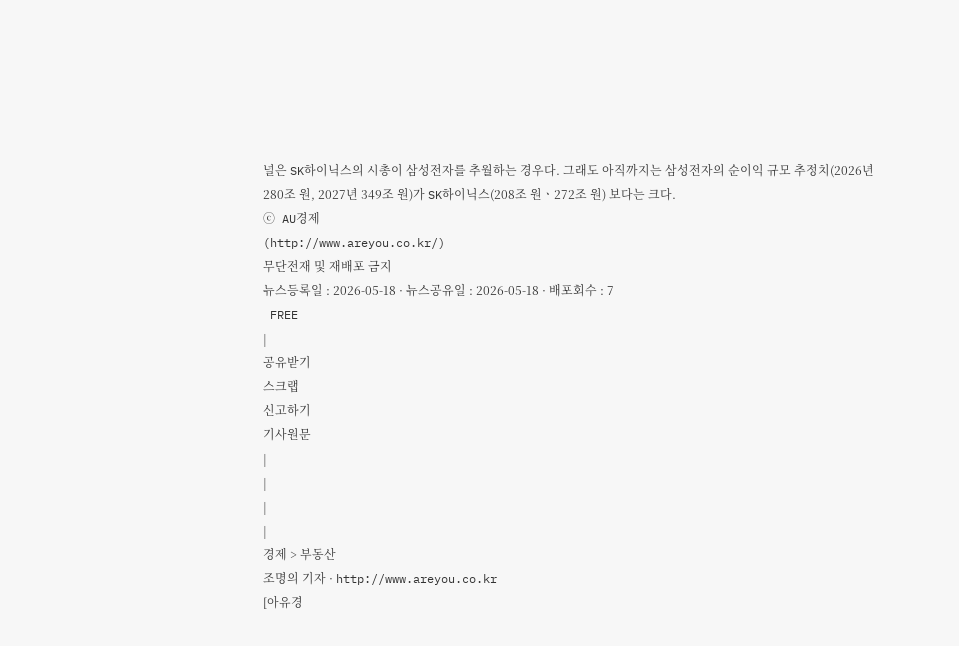널은 SK하이닉스의 시총이 삼성전자를 추월하는 경우다. 그래도 아직까지는 삼성전자의 순이익 규모 추정치(2026년 280조 원, 2027년 349조 원)가 SK하이닉스(208조 원ㆍ272조 원) 보다는 크다.
ⓒ AU경제
(http://www.areyou.co.kr/)
무단전재 및 재배포 금지
뉴스등록일 : 2026-05-18 · 뉴스공유일 : 2026-05-18 · 배포회수 : 7
 FREE
|
공유받기
스크랩
신고하기
기사원문
|
|
|
|
경제 > 부동산
조명의 기자 · http://www.areyou.co.kr
[아유경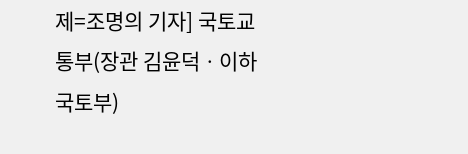제=조명의 기자] 국토교통부(장관 김윤덕ㆍ이하 국토부)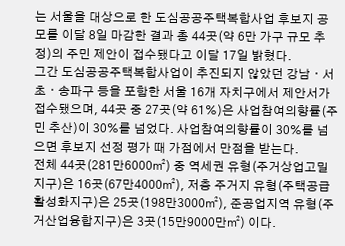는 서울을 대상으로 한 도심공공주택복합사업 후보지 공모를 이달 8일 마감한 결과 총 44곳(약 6만 가구 규모 추정)의 주민 제안이 접수됐다고 이달 17일 밝혔다.
그간 도심공공주택복합사업이 추진되지 않았던 강남ㆍ서초ㆍ송파구 등을 포함한 서울 16개 자치구에서 제안서가 접수됐으며, 44곳 중 27곳(약 61%)은 사업참여의향률(주민 추산)이 30%를 넘었다. 사업참여의향률이 30%를 넘으면 후보지 선정 평가 때 가점에서 만점을 받는다.
전체 44곳(281만6000㎡) 중 역세권 유형(주거상업고밀지구)은 16곳(67만4000㎡), 저층 주거지 유형(주택공급활성화지구)은 25곳(198만3000㎡), 준공업지역 유형(주거산업융합지구)은 3곳(15만9000만㎡) 이다.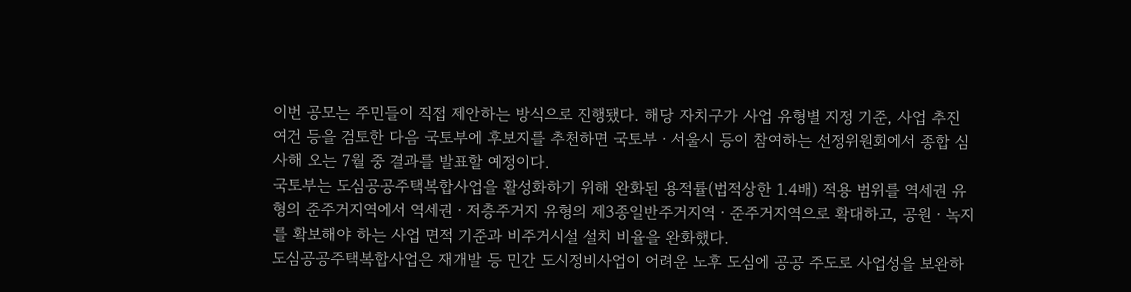이번 공모는 주민들이 직접 제안하는 방식으로 진행됐다. 해당 자치구가 사업 유형별 지정 기준, 사업 추진 여건 등을 검토한 다음 국토부에 후보지를 추천하면 국토부ㆍ서울시 등이 참여하는 선정위원회에서 종합 심사해 오는 7월 중 결과를 발표할 예정이다.
국토부는 도심공공주택복합사업을 활성화하기 위해 완화된 용적률(법적상한 1.4배) 적용 범위를 역세권 유형의 준주거지역에서 역세권ㆍ저층주거지 유형의 제3종일반주거지역ㆍ준주거지역으로 확대하고, 공원ㆍ녹지를 확보해야 하는 사업 면적 기준과 비주거시설 설치 비율을 완화했다.
도심공공주택복합사업은 재개발 등 민간 도시정비사업이 어려운 노후 도심에 공공 주도로 사업성을 보완하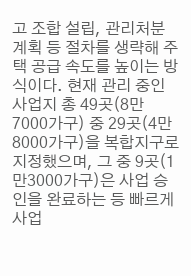고 조합 설립, 관리처분계획 등 절차를 생략해 주택 공급 속도를 높이는 방식이다. 현재 관리 중인 사업지 총 49곳(8만7000가구) 중 29곳(4만8000가구)을 복합지구로 지정했으며, 그 중 9곳(1만3000가구)은 사업 승인을 완료하는 등 빠르게 사업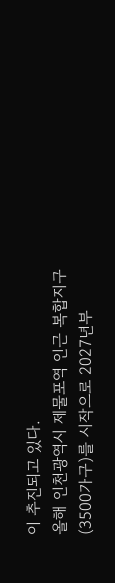이 추진되고 있다.
올해 인천광역시 제물포역 인근 복합지구(3500가구)를 시작으로 2027년부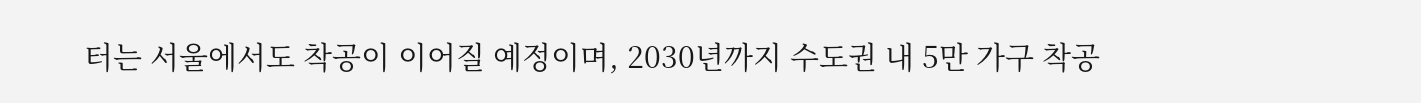터는 서울에서도 착공이 이어질 예정이며, 2030년까지 수도권 내 5만 가구 착공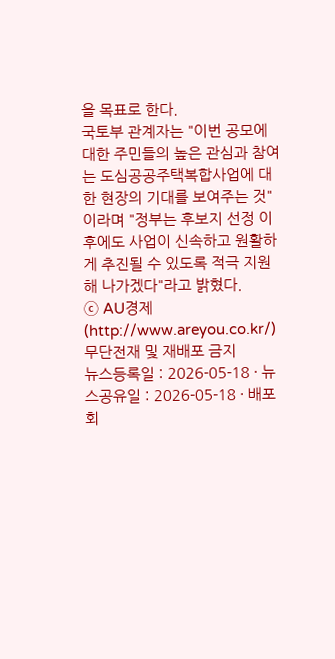을 목표로 한다.
국토부 관계자는 "이번 공모에 대한 주민들의 높은 관심과 참여는 도심공공주택복합사업에 대한 현장의 기대를 보여주는 것"이라며 "정부는 후보지 선정 이후에도 사업이 신속하고 원활하게 추진될 수 있도록 적극 지원해 나가겠다"라고 밝혔다.
ⓒ AU경제
(http://www.areyou.co.kr/)
무단전재 및 재배포 금지
뉴스등록일 : 2026-05-18 · 뉴스공유일 : 2026-05-18 · 배포회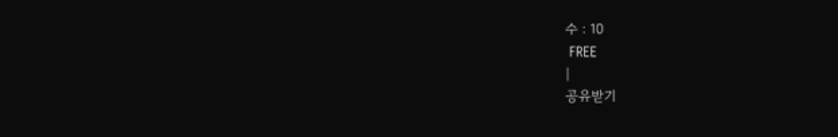수 : 10
 FREE
|
공유받기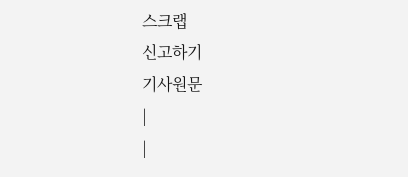스크랩
신고하기
기사원문
|
|